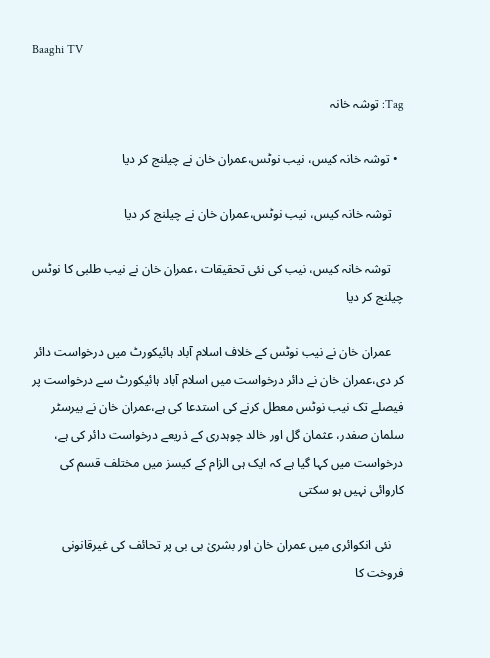Baaghi TV

Tag: توشہ خانہ

  • توشہ خانہ کیس، نیب نوٹس،عمران خان نے چیلنج کر دیا

    توشہ خانہ کیس، نیب نوٹس،عمران خان نے چیلنج کر دیا

    توشہ خانہ کیس، نیب کی نئی تحقیقات ،عمران خان نے نیب طلبی کا نوٹس چیلنج کر دیا

    عمران خان نے نیب نوٹس کے خلاف اسلام آباد ہائیکورٹ میں درخواست دائر کر دی،عمران خان نے دائر درخواست میں اسلام آباد ہائیکورٹ سے درخواست پر فیصلے تک نیب نوٹس معطل کرنے کی استدعا کی ہے،عمران خان نے بیرسٹر سلمان صفدر، عثمان گل اور خالد چوہدری کے ذریعے درخواست دائر کی ہے، درخواست میں کہا گیا ہے کہ ایک ہی الزام کے کیسز میں مختلف قسم کی کاروائی نہیں ہو سکتی

    نئی انکوائری میں عمران خان اور بشریٰ بی بی پر تحائف کی غیرقانونی فروخت کا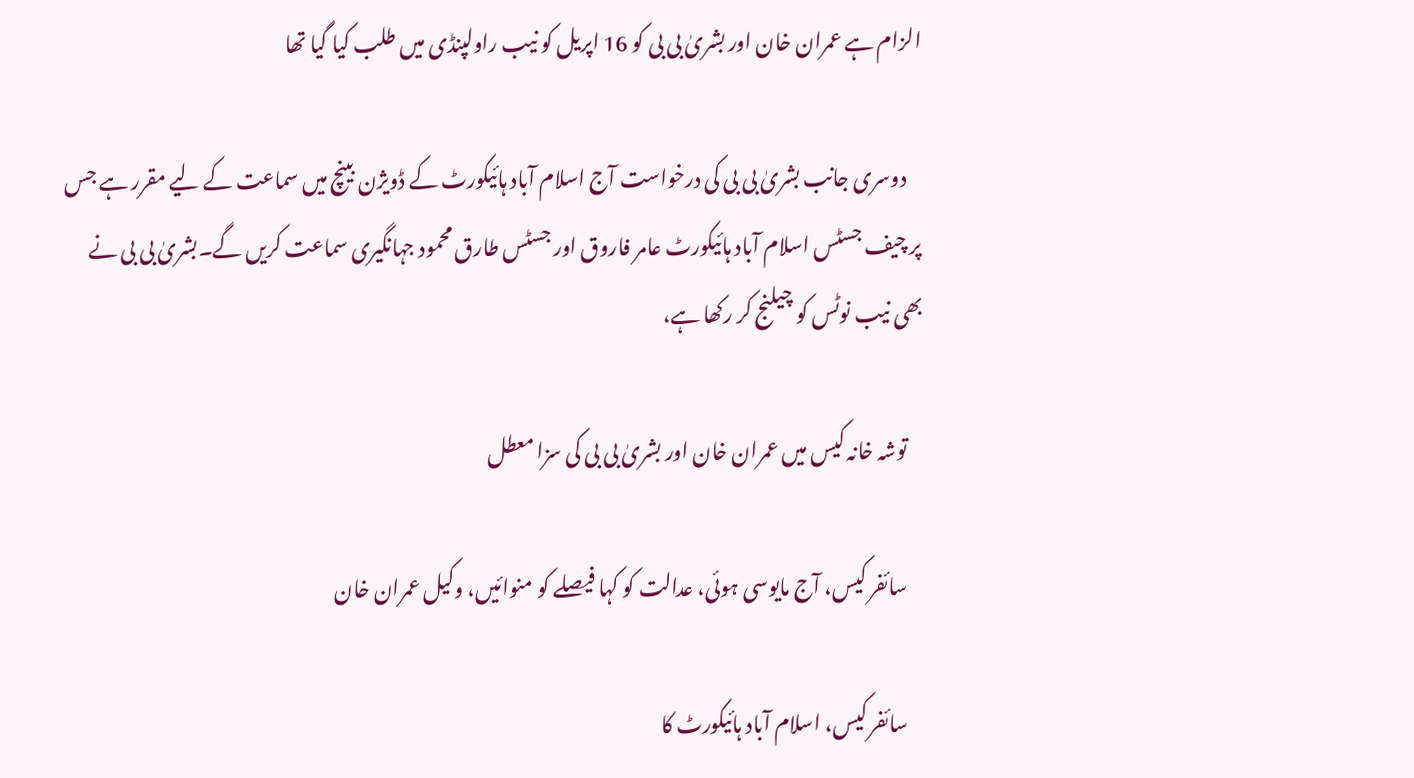الزام ہے عمران خان اور بشریٰ بی بی کو 16 اپریل کو نیب راولپنڈی میں طلب کیا گیا تھا

    دوسری جانب بشریٰ بی بی کی درخواست آج اسلام آباد ہائیکورٹ کے ڈویژن بینچ میں سماعت کے لیے مقرر ہے جس پر چیف جسٹس اسلام آباد ہائیکورٹ عامر فاروق اور جسٹس طارق محمود جہانگیری سماعت کریں گے۔بشریٰ بی بی نے بھی نیب نوٹس کو چیلنج کر رکھا ہے،

    توشہ خانہ کیس میں عمران خان اور بشریٰ بی بی کی سزا معطل

    سائفر کیس، آج مایوسی ہوئی، عدالت کو کہا فیصلے کو منوائیں، وکیل عمران خان

    سائفر کیس، اسلام آباد ہائیکورٹ کا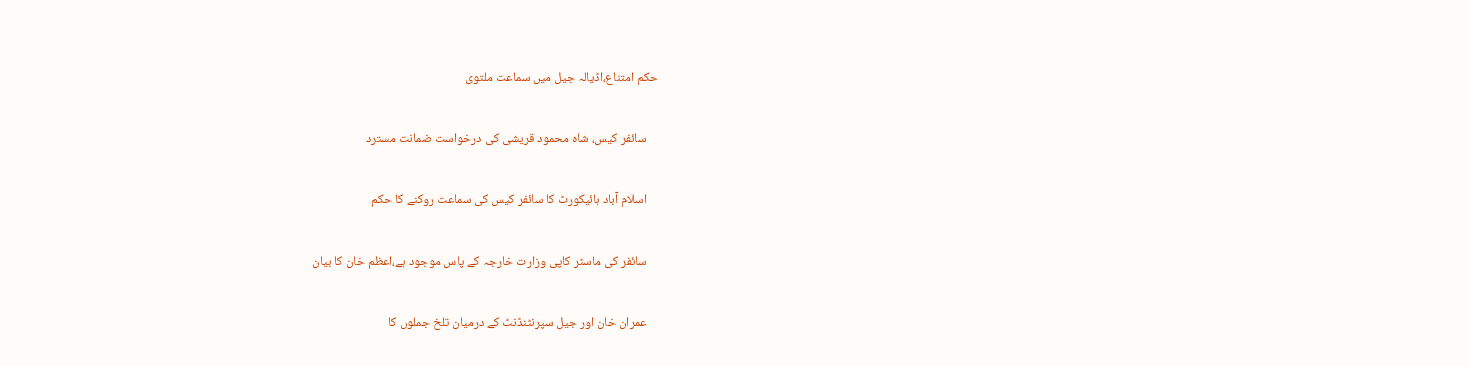حکم امتناع،اڈیالہ جیل میں سماعت ملتوی

    سائفر کیس، شاہ محمود قریشی کی درخواست ضمانت مسترد

    اسلام آباد ہائیکورٹ کا سائفر کیس کی سماعت روکنے کا حکم

    سائفر کی ماسٹر کاپی وزارت خارجہ کے پاس موجود ہے،اعظم خان کا بیان

    عمران خان اور جیل سپرنٹنڈنٹ کے درمیان تلخ جملوں کا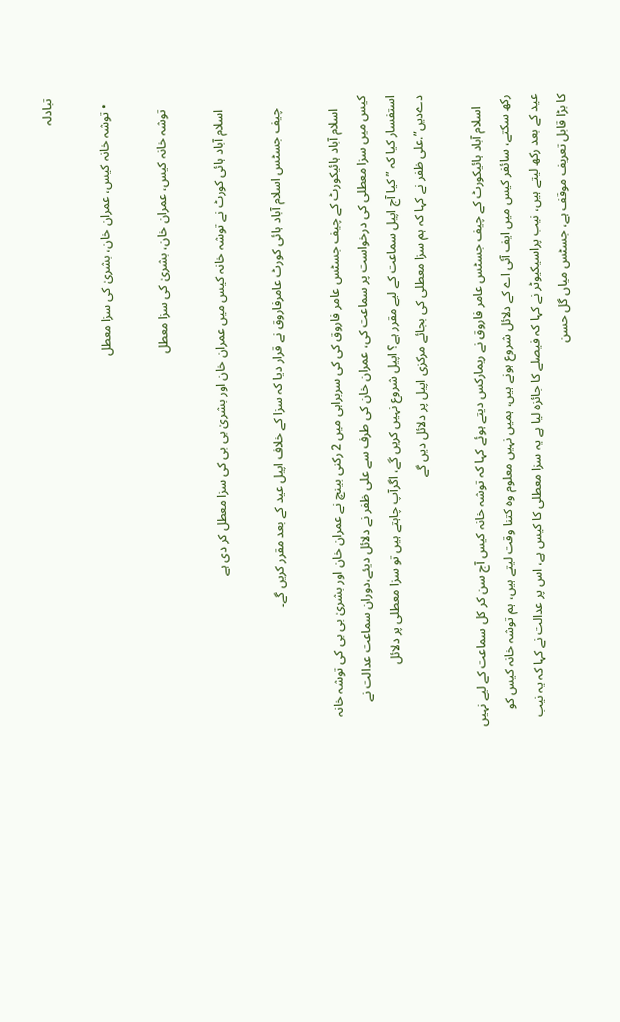تبادلہ

  • توشہ خانہ کیس، عمران خان، بشریٰ کی سزا معطل

    توشہ خانہ کیس، عمران خان، بشریٰ کی سزا معطل

    اسلام آباد ہائی کورٹ نے توشہ خانہ کیس میں عمران خان اور بشریٰ بی بی کی سزا معطل کر دی ہے

    چیف جسٹس اسلام آباد ہائی کورٹ عامرفاروق نے قرار دیا کہ سزا کے خلاف اپیل عید کے بعد مقرر کریں گے۔

    اسلام آباد ہائیکورٹ کے چیف جسٹس عامر فاروق کی کی سربراہی میں 2 رکنی بینچ نے عمران خان اور بشریٰ بی بی کی توشہ خانہ کیس میں سزا معطلی کی درخواست پر سماعت کی، عمران خان کی طرف سے علی ظفر نے دلائل دیئے،دوران سماعت عدالت نے استفسار کیا کہ ” کیا آج اپیل سماعت کے لیے مقرر ہے؟ اپیل شروع نہیں کریں گے، اگرآپ چاہتے ہیں تو سزا معطلی پر دلائل دےدیں”.علی ظفر نے کہا کہ ہم سزا معطلی کی بجائے مرکزی اپیل پر دلائل دیں گے

    اسلام آباد ہائیکورٹ کے چیف جسٹس عامر فاروق نے ریمارکس دیتے ہوئے کہا کہ توشہ خانہ کیس آج سن کر کل سماعت کے لیے نہیں رکھ سکتے، سائفر کیس میں ایف آئی اے کے دلائل شروع ہونے ہیں، ہمیں نہیں معلوم وہ کتنا وقت لیتے ہیں، ہم توشہ خانہ کیس کو عید کے بعد رکھ لیتے ہیں، نیب پراسیکیوٹر نے کہا کہ فیصلے کا جائزہ لیا ہے یہ سزا معطلی کا کیس ہے، اس پر عدالت نے کہا کہ یہ نیب کا بڑا قابل تعریف موقف ہے، جسٹس میاں گل حسن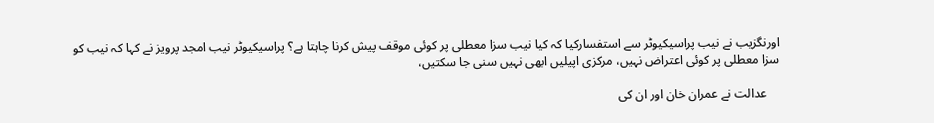اورنگزیب نے نیب پراسیکیوٹر سے استفسارکیا کہ کیا نیب سزا معطلی پر کوئی موقف پیش کرنا چاہتا ہے؟ پراسیکیوٹر نیب امجد پرویز نے کہا کہ نیب کو سزا معطلی پر کوئی اعتراض نہیں، مرکزی اپیلیں ابھی نہیں سنی جا سکتیں،

    عدالت نے عمران خان اور ان کی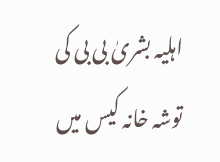اہلیہ بشریٰ بی بی کی توشہ خانہ کیس میں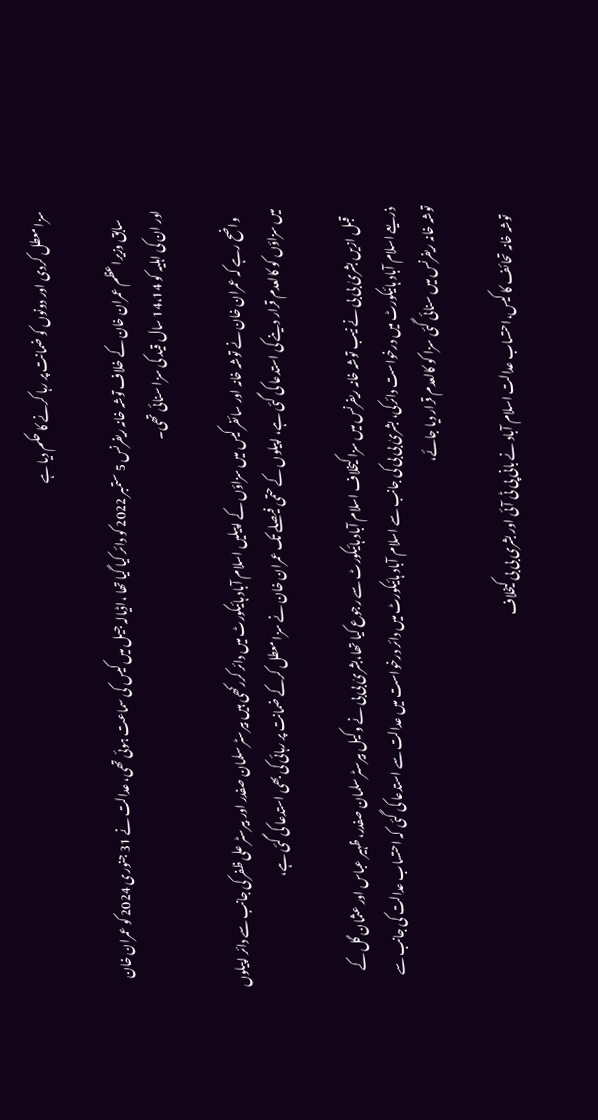سزا معطل کردی اور دونوں کو ضمانت پر رہا کرنے کا حکم دیا ہے

    سابق وزیراعظم عمران خان کے خلاف توشہ خانہ ریفرنس 5 ستمبر 2022 کو دائر کیا گیا تھا ،اڈیالہ جیل میں کیس کی سماعت ہوئی تھی، عدالت نے 31 جنوری 2024 کو عمران خان اور ان کی اہلیہ کو 14،14 سال قید کی سزا سنائی تھی۔

    واضح رہے کہ عمران خان نے توشہ خانہ اور سائفر کیس میں سزاؤں کے اپیلیں اسلام آباد ہائیکورٹ میں دائر کررکھی ہیں بیرسٹر سلمان صفدر اور بیرسٹر علی ظفر کی جانب سے دائر اپیلوں میں سزاؤں کو کالعدم قرار دینے کی استدعا کی گئی ہے، اپیلوں کے حتمی فیصلے تک عمران خان نے سزا معطل کرکے ضمانت پر رہائی کی بھی استدعا کی گئی ہے،

    قبل ازیں بشریٰ بی بی نے نیب توشہ خانہ ریفرنس میں سزا کیخلاف اسلام آباد ہائیکورٹ سے رجوع کیا تھا،بشریٰ بی بی نے وکیل بیرسٹر سلمان صفدر، ظہیر عباس اور عثمان گل کے ذریعے اسلام آباد ہائیکورٹ میں درخواست دائرکی، بشریٰ بی بی کی جانب سے اسلام آباد ہائیکورٹ میں دائر درخواست میں عدالت سے استدعا کی گئی کہ احتساب عدالت کی جانب سے توشہ خانہ ریفرنس میں سنائی گئی سزا کو کالعدم قرار دیا جائے،

    توشہ خانہ تحائف کا کیس،احتساب عدالت اسلام آباد نے بانی پی ٹی آئی اور بشری بی بی کیخلاف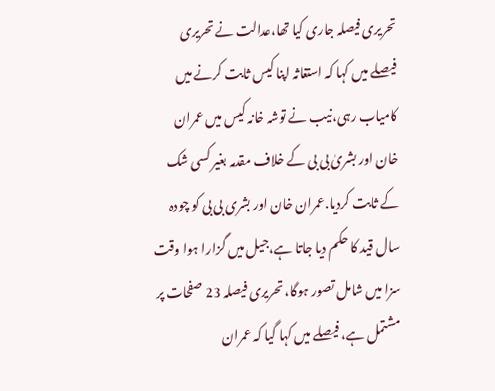تحریری فیصلہ جاری کیا تھا،عدالت نے تحریری فیصلے میں کہا کہ استغاثہ اپنا کیس ثابت کرنے میں کامیاب رہی،نیب نے توشہ خانہ کیس میں عمران خان اور بشریٰ بی بی کے خلاف مقدمہ بغیر کسی شک کے ثابت کردیا.عمران خان اور بشری بی بی کو چودہ سال قید کا حکم دیا جاتا ہے،جیل میں گزارا ہوا وقت سزا میں شامل تصور ہوگا، تحریری فیصلہ 23 صفحات پر مشتمل ہے، فیصلے میں کہا گیا کہ عمران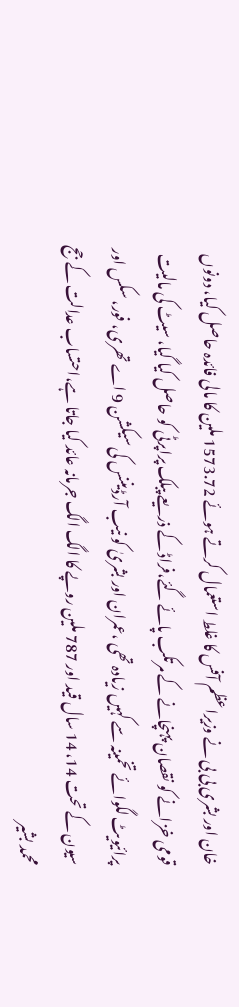خان اور بشری بی بی نے وزیراعظم آفس کا غلط استعمال کرتے ہوئے 1573.72 ملین کا مالی فائدہ حاصل کیا، دونوں قومی خزانے کو نقصان پہنچانے کے مرتکب پائے گئے،فراڈ کے ذریعے پبلک پراپرٹی کو حاصل کیا گیا، سیٹ کی مالیت پرائیویٹ لگوائے تخمینہ سے کہیں زیادہ تھی ،عمران اور بشریٰ کو نیب آرڈیننس کی سیکشن 9 اے تھری، فور، سکس اور سیون کے تحت 14، 14 سال قید اور 787 ملین روپے کا الگ الگ جرمانہ عائد کیا جاتا ہے،احتساب عدالت کے جج محمد بشیر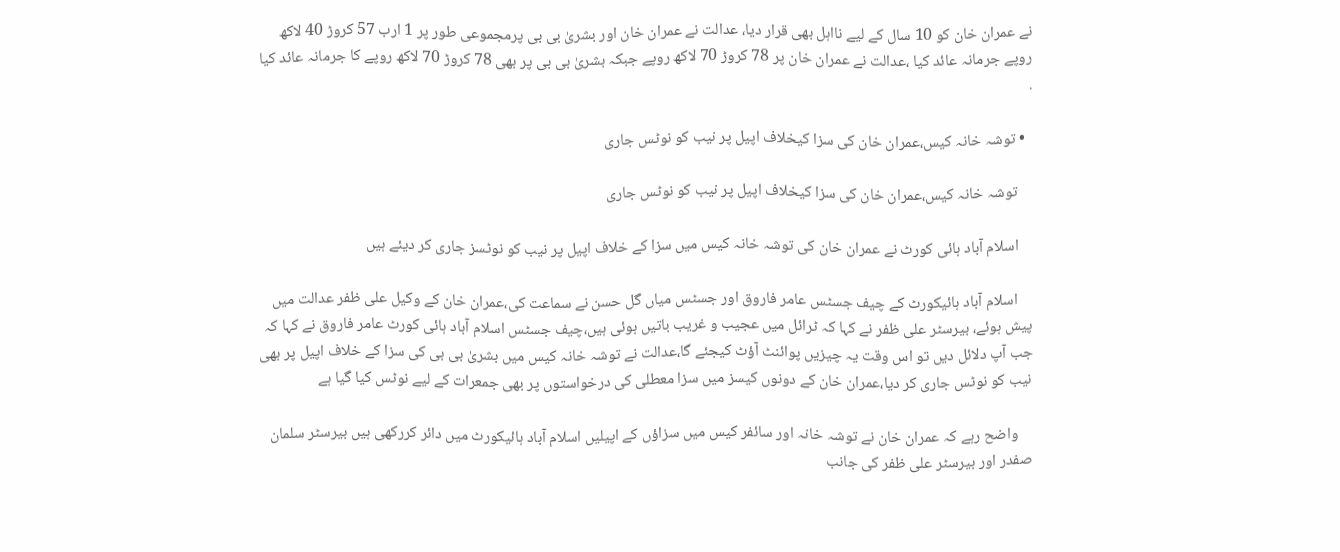نے عمران خان کو 10 سال کے لیے نااہل بھی قرار دیا، عدالت نے عمران خان اور بشریٰ بی بی پرمجموعی طور پر 1 ارب 57 کروڑ 40 لاکھ روپے جرمانہ عائد کیا ،عدالت نے عمران خان پر 78 کروڑ 70 لاکھ روپے جبکہ بشریٰ بی بی پر بھی 78 کروڑ 70 لاکھ روپے کا جرمانہ عائد کیا .

  • توشہ خانہ کیس،عمران خان کی سزا کیخلاف اپیل پر نیب کو نوٹس جاری

    توشہ خانہ کیس،عمران خان کی سزا کیخلاف اپیل پر نیب کو نوٹس جاری

    اسلام آباد ہائی کورٹ نے عمران خان کی توشہ خانہ کیس میں سزا کے خلاف اپیل پر نیب کو نوٹسز جاری کر دیئے ہیں

    اسلام آباد ہائیکورٹ کے چیف جسٹس عامر فاروق اور جسٹس میاں گل حسن نے سماعت کی،عمران خان کے وکیل علی ظفر عدالت میں پیش ہوئے، بیرسٹر علی ظفر نے کہا کہ ٹرائل میں عجیب و غریب باتیں ہوئی ہیں،چیف جسٹس اسلام آباد ہائی کورٹ عامر فاروق نے کہا کہ جب آپ دلائل دیں تو اس وقت یہ چیزیں پوائنٹ آؤٹ کیجئے گا،عدالت نے توشہ خانہ کیس میں بشریٰ بی بی کی سزا کے خلاف اپیل پر بھی نیب کو نوٹس جاری کر دیا،عمران خان کے دونوں کیسز میں سزا معطلی کی درخواستوں پر بھی جمعرات کے لیے نوٹس کیا گیا ہے

    واضح رہے کہ عمران خان نے توشہ خانہ اور سائفر کیس میں سزاؤں کے اپیلیں اسلام آباد ہائیکورٹ میں دائر کررکھی ہیں بیرسٹر سلمان صفدر اور بیرسٹر علی ظفر کی جانب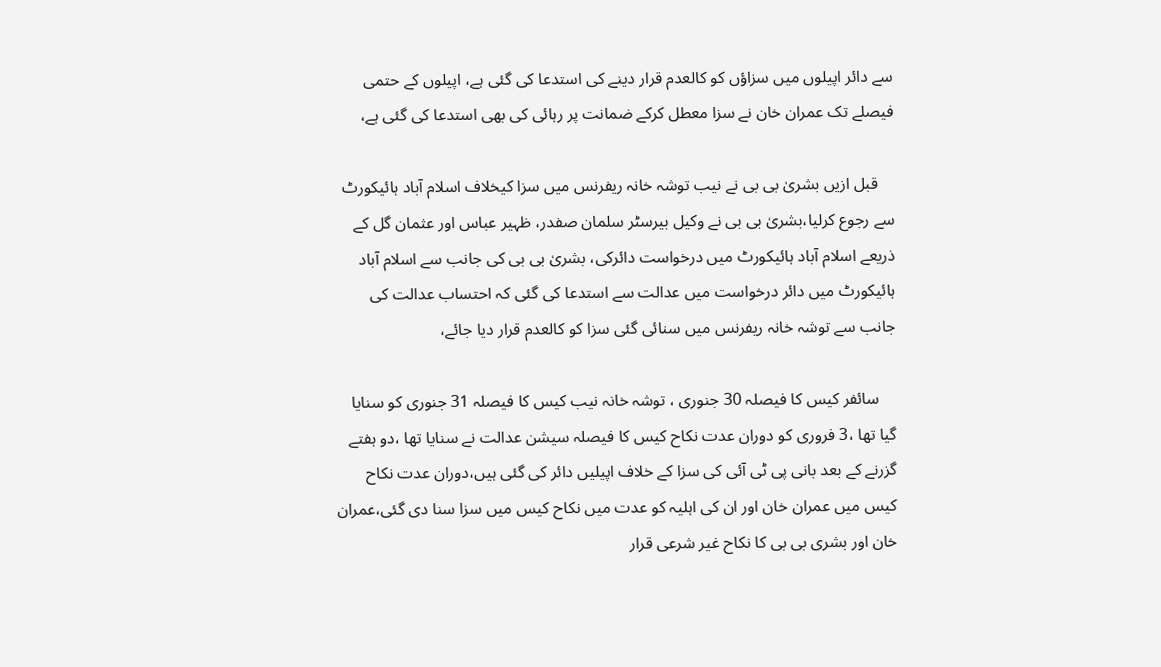سے دائر اپیلوں میں سزاؤں کو کالعدم قرار دینے کی استدعا کی گئی ہے، اپیلوں کے حتمی فیصلے تک عمران خان نے سزا معطل کرکے ضمانت پر رہائی کی بھی استدعا کی گئی ہے،

    قبل ازیں بشریٰ بی بی نے نیب توشہ خانہ ریفرنس میں سزا کیخلاف اسلام آباد ہائیکورٹ سے رجوع کرلیا،بشریٰ بی بی نے وکیل بیرسٹر سلمان صفدر، ظہیر عباس اور عثمان گل کے ذریعے اسلام آباد ہائیکورٹ میں درخواست دائرکی، بشریٰ بی بی کی جانب سے اسلام آباد ہائیکورٹ میں دائر درخواست میں عدالت سے استدعا کی گئی کہ احتساب عدالت کی جانب سے توشہ خانہ ریفرنس میں سنائی گئی سزا کو کالعدم قرار دیا جائے،

    سائفر کیس کا فیصلہ 30 جنوری ، توشہ خانہ نیب کیس کا فیصلہ 31 جنوری کو سنایا گیا تھا ،3 فروری کو دوران عدت نکاح کیس کا فیصلہ سیشن عدالت نے سنایا تھا ،دو ہفتے گزرنے کے بعد بانی پی ٹی آئی کی سزا کے خلاف اپیلیں دائر کی گئی ہیں،دوران عدت نکاح کیس میں عمران خان اور ان کی اہلیہ کو عدت میں نکاح کیس میں سزا سنا دی گئی،عمران خان اور بشری بی بی کا نکاح غیر شرعی قرار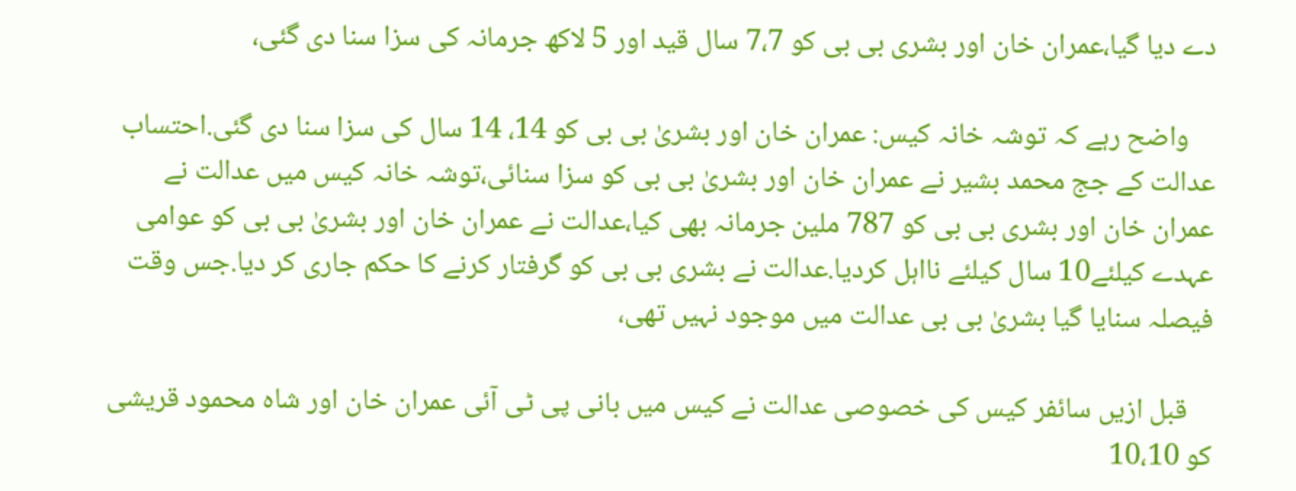دے دیا گیا،عمران خان اور بشری بی بی کو 7،7 سال قید اور 5 لاکھ جرمانہ کی سزا سنا دی گئی،

    واضح رہے کہ توشہ خانہ کیس: عمران خان اور بشریٰ بی بی کو 14، 14 سال کی سزا سنا دی گئی.احتساب عدالت کے جج محمد بشیر نے عمران خان اور بشریٰ بی بی کو سزا سنائی،توشہ خانہ کیس میں عدالت نے عمران خان اور بشری بی بی کو 787 ملین جرمانہ بھی کیا،عدالت نے عمران خان اور بشریٰ بی بی کو عوامی عہدے کیلئے10 سال کیلئے نااہل کردیا.عدالت نے بشری بی بی کو گرفتار کرنے کا حکم جاری کر دیا.جس وقت فیصلہ سنایا گیا بشریٰ بی بی عدالت میں موجود نہیں تھی،

    قبل ازیں سائفر کیس کی خصوصی عدالت نے کیس میں بانی پی ٹی آئی عمران خان اور شاہ محمود قریشی کو 10،10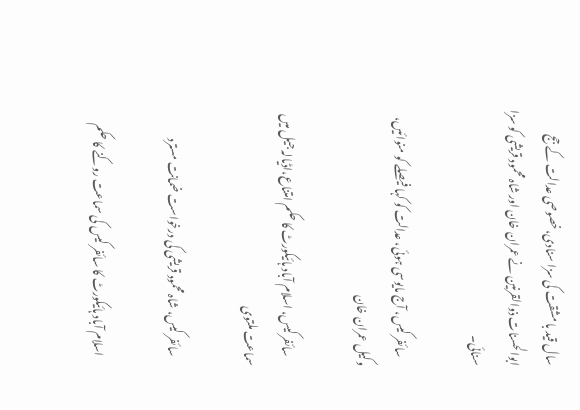سال قید با مشقت کی سزا سنادی،خصوصی عدالت کے جج ابوالحسنات ذوالقرنین نے عمران خان اور شاہ محمود قریشی کو سزا سنائی۔

    سائفر کیس، آج مایوسی ہوئی، عدالت کو کہا فیصلے کو منوائیں، وکیل عمران خان

    سائفر کیس، اسلام آباد ہائیکورٹ کا حکم امتناع،اڈیالہ جیل میں سماعت ملتوی

    سائفر کیس، شاہ محمود قریشی کی درخواست ضمانت مسترد

    اسلام آباد ہائیکورٹ کا سائفر کیس کی سماعت روکنے کا حکم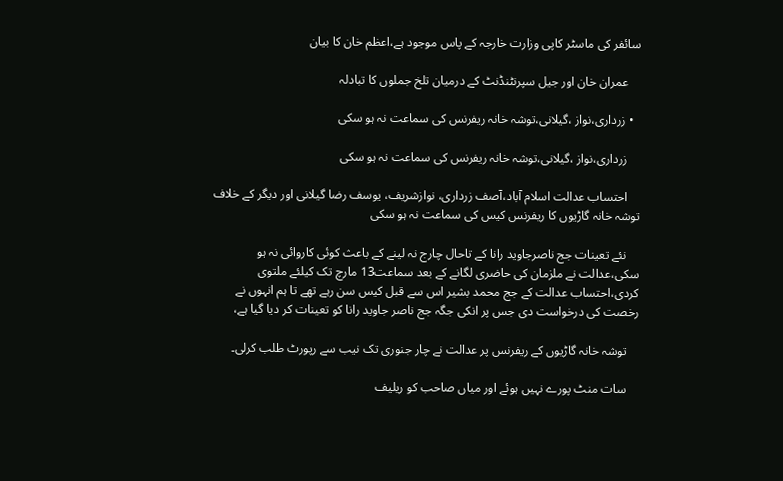سائفر کی ماسٹر کاپی وزارت خارجہ کے پاس موجود ہے،اعظم خان کا بیان

    عمران خان اور جیل سپرنٹنڈنٹ کے درمیان تلخ جملوں کا تبادلہ

  • زرداری،نواز ،گیلانی،توشہ خانہ ریفرنس کی سماعت نہ ہو سکی

    زرداری،نواز ،گیلانی،توشہ خانہ ریفرنس کی سماعت نہ ہو سکی

    احتساب عدالت اسلام آباد،آصف زرداری، نوازشریف، یوسف رضا گیلانی اور دیگر کے خلاف توشہ خانہ گاڑیوں کا ریفرنس کیس کی سماعت نہ ہو سکی

    نئے تعینات جج ناصرجاوید رانا کے تاحال چارج نہ لینے کے باعث کوئی کاروائی نہ ہو سکی،عدالت نے ملزمان کی حاضری لگانے کے بعد سماعت13 مارچ تک کیلئے ملتوی کردی،احتساب عدالت کے جج محمد بشیر اس سے قبل کیس سن رہے تھے تا ہم انہوں نے رخصت کی درخواست دی جس پر انکی جگہ جج ناصر جاوید رانا کو تعینات کر دیا گیا ہے،

    توشہ خانہ گاڑیوں کے ریفرنس پر عدالت نے چار جنوری تک نیب سے رپورٹ طلب کرلی۔

    سات منٹ پورے نہیں ہوئے اور میاں صاحب کو ریلیف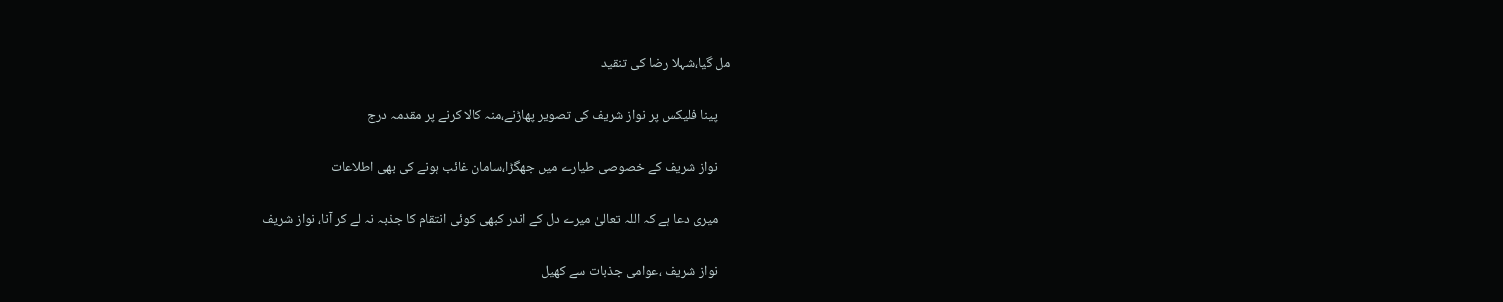مل گیا،شہلا رضا کی تنقید

    پینا فلیکس پر نواز شریف کی تصویر پھاڑنے،منہ کالا کرنے پر مقدمہ درج

    نواز شریف کے خصوصی طیارے میں جھگڑا،سامان غائب ہونے کی بھی اطلاعات

    میری دعا ہے کہ اللہ تعالیٰ میرے دل کے اندر کبھی کوئی انتقام کا جذبہ نہ لے کر آنا، نواز شریف

    نواز شریف ،عوامی جذبات سے کھیل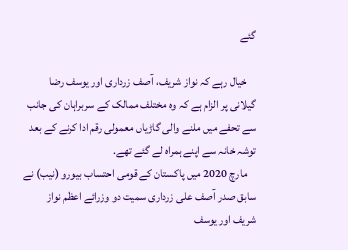گئے

    خیال رہے کہ نواز شریف، آصف زرداری اور یوسف رضا گیلانی پر الزام ہے کہ وہ مختلف ممالک کے سربراہان کی جانب سے تحفے میں ملنے والی گاڑیاں معمولی رقم ادا کرنے کے بعد توشہ خانہ سے اپنے ہمراہ لے گئے تھے.
    مارچ 2020 میں پاکستان کے قومی احتساب بیورو (نیب) نے سابق صدر آصف علی زرداری سمیت دو وزرائے اعظم نواز شریف اور یوسف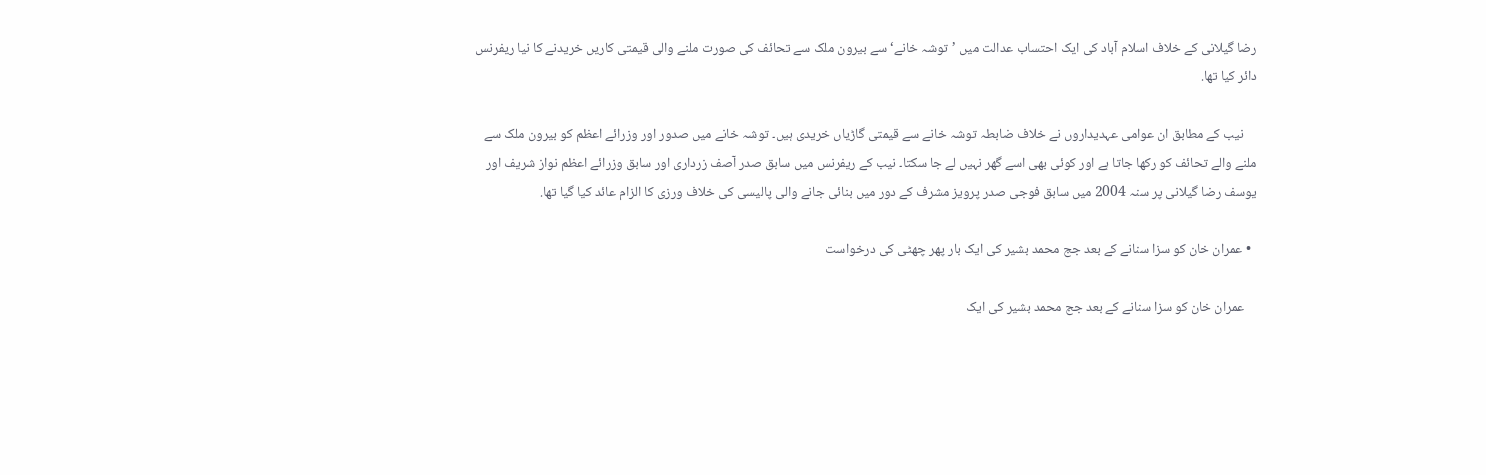رضا گیلانی کے خلاف اسلام آباد کی ایک احتساب عدالت میں ’توشہ خانے‘ سے بیرون ملک سے تحائف کی صورت ملنے والی قیمتی کاریں خریدنے کا نیا ریفرنس دائر کیا تھا.

    نیب کے مطابق ان عوامی عہدیداروں نے خلاف ضابطہ توشہ خانے سے قیمتی گاڑیاں خریدی ہیں۔ توشہ خانے میں صدور اور وزرائے اعظم کو بیرون ملک سے ملنے والے تحائف کو رکھا جاتا ہے اور کوئی بھی اسے گھر نہیں لے جا سکتا۔ نیب کے ریفرنس میں سابق صدر آصف زرداری اور سابق وزرائے اعظم نواز شریف اور یوسف رضا گیلانی پر سنہ 2004 میں سابق فوجی صدر پرویز مشرف کے دور میں بنائی جانے والی پالیسی کی خلاف ورزی کا الزام عائد کیا گیا تھا.

  • عمران خان کو سزا سنانے کے بعد جج محمد بشیر کی ایک بار پھر چھٹی کی درخواست

    عمران خان کو سزا سنانے کے بعد جج محمد بشیر کی ایک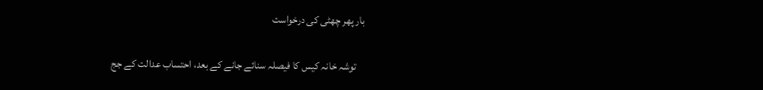بار پھر چھٹی کی درخواست

    توشہ خانہ کیس کا فیصلہ سنائے جانے کے بعد، احتساب عدالت کے جج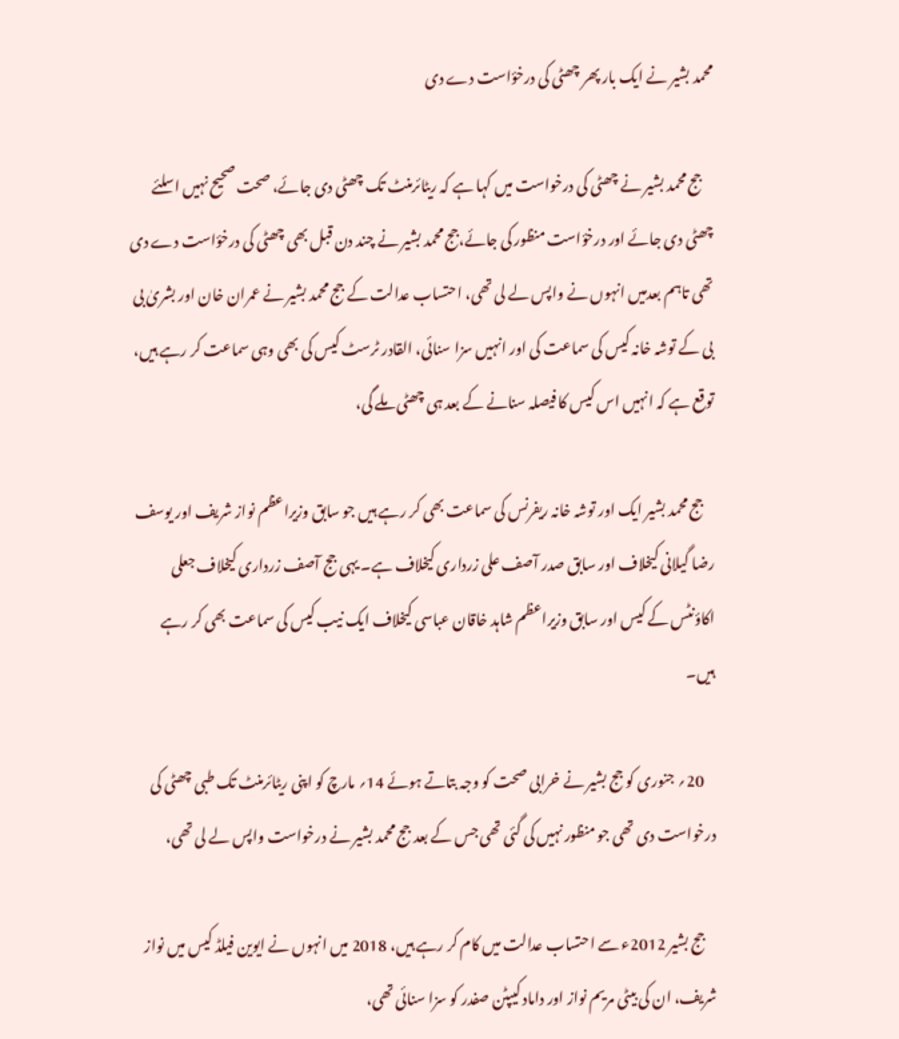محمد بشیر نے ایک بار پھر چھٹی کی درخؤاست دے دی

    جج محمد بشیر نے چھٹی کی درخواست میں کہا ہے کہ ریٹائرمنٹ تک چھٹی دی جائے، صحت صحیح نہیں اسلئے چھٹی دی جائے اور درخؤاست منظور کی جائے،جج محمد بشیر نے چند دن قبل بھی چھٹی کی درخؤاست دے دی تھی تاہم بعدمیں انہوں نے واپس لے لی تھی، احتساب عدالت کے جج محمد بشیر نے عمران خان اور بشریٰ بی بی کے توشہ خانہ کیس کی سماعت کی اور انہیں سزا سنائی، القادر ٹرسٹ کیس کی بھی وہی سماعت کر رہے ہیں، توقع ہے کہ انہیں اس کیس کا فیصلہ سنانے کے بعد ہی چھٹی ملے گی،

    جج محمد بشیر ایک اور توشہ خانہ ریفرنس کی سماعت بھی کر رہے ہیں جو سابق وزیراعظم نواز شریف اور یوسف رضا گیلانی کیخلاف اور سابق صدر آصف علی زرداری کیخلاف ہے۔ یہی جج آصف زرداری کیخلاف جعلی اکاؤنٹس کے کیس اور سابق وزیراعظم شاہد خاقان عباسی کیخلاف ایک نیب کیس کی سماعت بھی کر رہے ہیں۔

    20؍ جنوری کو جج بشیر نے خرابی صحت کو وجہ بتاتے ہوئے 14؍ مارچ کو اپنی ریٹائرمنٹ تک طبی چھٹی کی درخواست دی تھی جو منظور نہیں کی گئی تھی جس کے بعد جج محمد بشیر نے درخواست واپس لے لی تھی،

    جج بشیر 2012ء سے احتساب عدالت میں کام کر رہے ہیں، 2018 میں انہوں نے ایوین فیلڈ کیس میں نواز شریف، ان کی بیٹی مریم نواز اور داماد کیپٹن صفدر کو سزا سنائی تھی،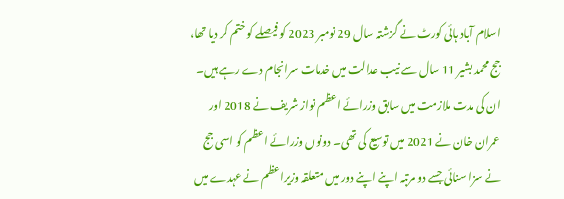اسلام آباد ہائی کورٹ نے گزشتہ سال 29 نومبر 2023 کو فیصلے کو ختم کر دیا تھا، جج محمد بشیر 11 سال سے نیب عدالت میں خدمات سرانجام دے رہے ہیں۔ ان کی مدت ملازمت میں سابق وزرائے اعظم نواز شریف نے 2018 اور عمران خان نے 2021 میں توسیع کی تھی۔ دونوں وزرائے اعظم کو اسی جج نے سزا سنائی جسے دو مرتبہ اپنے اپنے دور میں متعلقہ وزیراعظم نے عہدے میں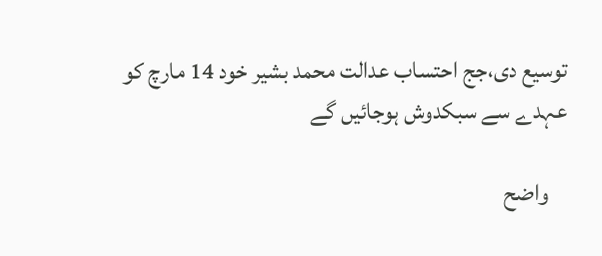توسیع دی،جج احتساب عدالت محمد بشیر خود 14 مارچ کو عہدے سے سبکدوش ہوجائیں گے

    واضح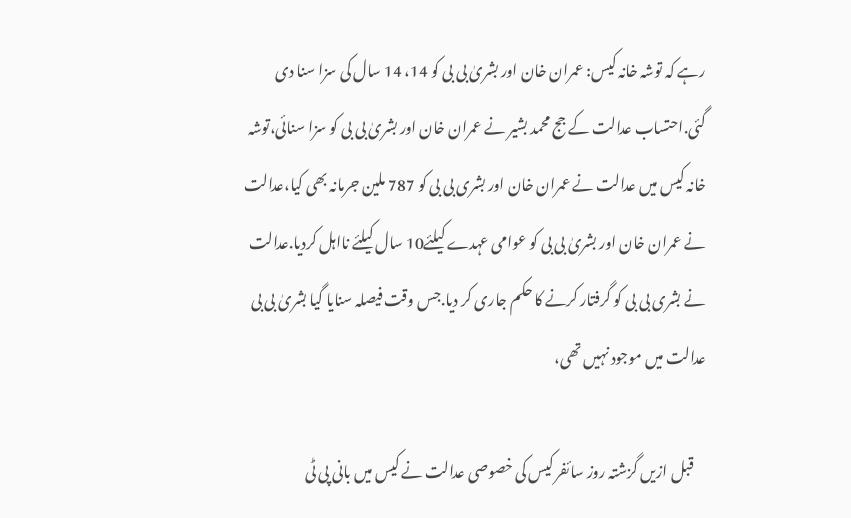رہے کہ توشہ خانہ کیس: عمران خان اور بشریٰ بی بی کو 14، 14 سال کی سزا سنا دی گئی.احتساب عدالت کے جج محمد بشیر نے عمران خان اور بشریٰ بی بی کو سزا سنائی،توشہ خانہ کیس میں عدالت نے عمران خان اور بشری بی بی کو 787 ملین جرمانہ بھی کیا،عدالت نے عمران خان اور بشریٰ بی بی کو عوامی عہدے کیلئے10 سال کیلئے نااہل کردیا.عدالت نے بشری بی بی کو گرفتار کرنے کا حکم جاری کر دیا.جس وقت فیصلہ سنایا گیا بشریٰ بی بی عدالت میں موجود نہیں تھی،

    قبل ازیں گزشتہ روز سائفر کیس کی خصوصی عدالت نے کیس میں بانی پی ٹی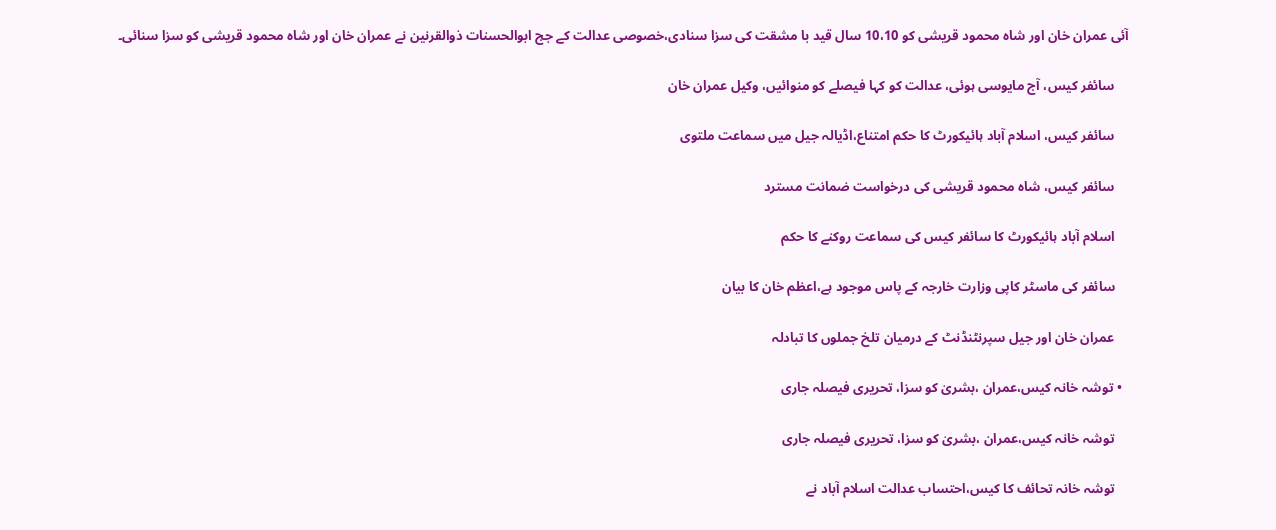آئی عمران خان اور شاہ محمود قریشی کو 10،10 سال قید با مشقت کی سزا سنادی،خصوصی عدالت کے جج ابوالحسنات ذوالقرنین نے عمران خان اور شاہ محمود قریشی کو سزا سنائی۔

    سائفر کیس، آج مایوسی ہوئی، عدالت کو کہا فیصلے کو منوائیں، وکیل عمران خان

    سائفر کیس، اسلام آباد ہائیکورٹ کا حکم امتناع،اڈیالہ جیل میں سماعت ملتوی

    سائفر کیس، شاہ محمود قریشی کی درخواست ضمانت مسترد

    اسلام آباد ہائیکورٹ کا سائفر کیس کی سماعت روکنے کا حکم

    سائفر کی ماسٹر کاپی وزارت خارجہ کے پاس موجود ہے،اعظم خان کا بیان

    عمران خان اور جیل سپرنٹنڈنٹ کے درمیان تلخ جملوں کا تبادلہ

  • توشہ خانہ کیس،عمران ،بشریٰ کو سزا، تحریری فیصلہ جاری

    توشہ خانہ کیس،عمران ،بشریٰ کو سزا، تحریری فیصلہ جاری

    توشہ خانہ تحائف کا کیس،احتساب عدالت اسلام آباد نے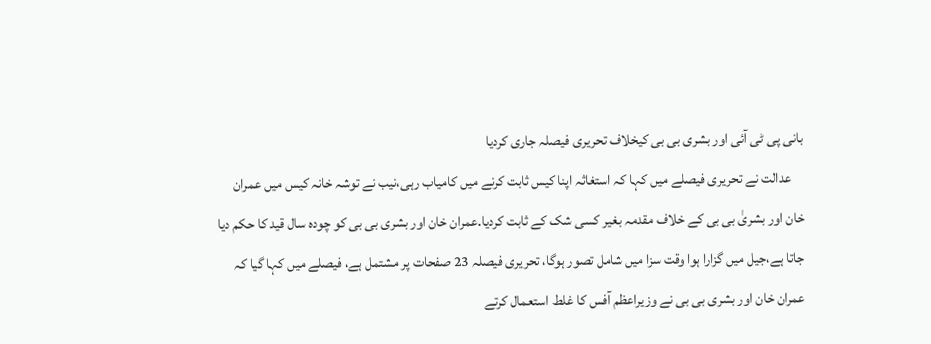بانی پی ٹی آئی اور بشری بی بی کیخلاف تحریری فیصلہ جاری کردیا
    عدالت نے تحریری فیصلے میں کہا کہ استغاثہ اپنا کیس ثابت کرنے میں کامیاب رہی،نیب نے توشہ خانہ کیس میں عمران خان اور بشریٰ بی بی کے خلاف مقدمہ بغیر کسی شک کے ثابت کردیا.عمران خان اور بشری بی بی کو چودہ سال قید کا حکم دیا جاتا ہے،جیل میں گزارا ہوا وقت سزا میں شامل تصور ہوگا، تحریری فیصلہ 23 صفحات پر مشتمل ہے، فیصلے میں کہا گیا کہ عمران خان اور بشری بی بی نے وزیراعظم آفس کا غلط استعمال کرتے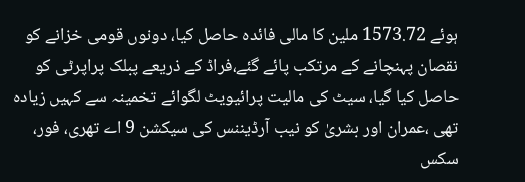ہوئے 1573.72 ملین کا مالی فائدہ حاصل کیا، دونوں قومی خزانے کو نقصان پہنچانے کے مرتکب پائے گئے،فراڈ کے ذریعے پبلک پراپرٹی کو حاصل کیا گیا، سیٹ کی مالیت پرائیویٹ لگوائے تخمینہ سے کہیں زیادہ تھی ،عمران اور بشریٰ کو نیب آرڈیننس کی سیکشن 9 اے تھری، فور، سکس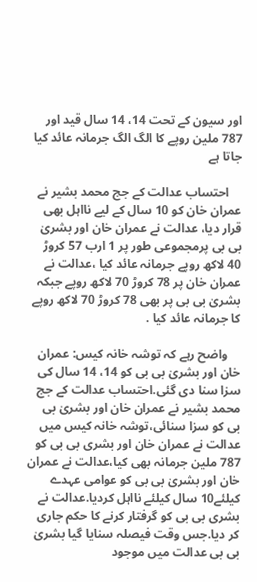اور سیون کے تحت 14، 14 سال قید اور 787 ملین روپے کا الگ الگ جرمانہ عائد کیا جاتا ہے

    احتساب عدالت کے جج محمد بشیر نے عمران خان کو 10 سال کے لیے نااہل بھی قرار دیا، عدالت نے عمران خان اور بشریٰ بی بی پرمجموعی طور پر 1 ارب 57 کروڑ 40 لاکھ روپے جرمانہ عائد کیا ،عدالت نے عمران خان پر 78 کروڑ 70 لاکھ روپے جبکہ بشریٰ بی بی پر بھی 78 کروڑ 70 لاکھ روپے کا جرمانہ عائد کیا .

    واضح رہے کہ توشہ خانہ کیس: عمران خان اور بشریٰ بی بی کو 14، 14 سال کی سزا سنا دی گئی.احتساب عدالت کے جج محمد بشیر نے عمران خان اور بشریٰ بی بی کو سزا سنائی،توشہ خانہ کیس میں عدالت نے عمران خان اور بشری بی بی کو 787 ملین جرمانہ بھی کیا،عدالت نے عمران خان اور بشریٰ بی بی کو عوامی عہدے کیلئے10 سال کیلئے نااہل کردیا.عدالت نے بشری بی بی کو گرفتار کرنے کا حکم جاری کر دیا.جس وقت فیصلہ سنایا گیا بشریٰ بی بی عدالت میں موجود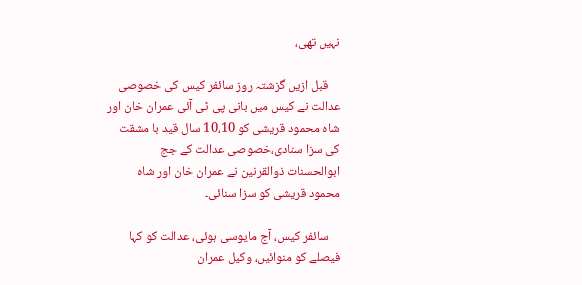نہیں تھی،

    قبل ازیں گزشتہ روز سائفر کیس کی خصوصی عدالت نے کیس میں بانی پی ٹی آئی عمران خان اور شاہ محمود قریشی کو 10،10 سال قید با مشقت کی سزا سنادی،خصوصی عدالت کے جج ابوالحسنات ذوالقرنین نے عمران خان اور شاہ محمود قریشی کو سزا سنائی۔

    سائفر کیس، آج مایوسی ہوئی، عدالت کو کہا فیصلے کو منوائیں، وکیل عمران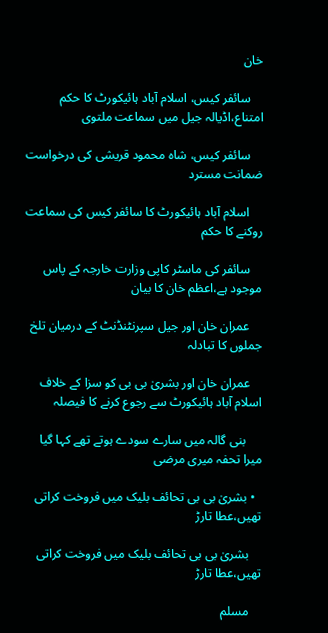خان

    سائفر کیس، اسلام آباد ہائیکورٹ کا حکم امتناع،اڈیالہ جیل میں سماعت ملتوی

    سائفر کیس، شاہ محمود قریشی کی درخواست ضمانت مسترد

    اسلام آباد ہائیکورٹ کا سائفر کیس کی سماعت روکنے کا حکم

    سائفر کی ماسٹر کاپی وزارت خارجہ کے پاس موجود ہے،اعظم خان کا بیان

    عمران خان اور جیل سپرنٹنڈنٹ کے درمیان تلخ جملوں کا تبادلہ

    عمران خان اور بشریٰ بی بی کو سزا کے خلاف اسلام آباد ہائیکورٹ سے رجوع کرنے کا فیصلہ

     بنی گالہ میں سارے سودے ہوتے تھے کہا گیا میرا تحفہ میری مرضی

  • بشریٰ بی بی تحائف بلیک میں فروخت کراتی تھیں،عطا تارڑ

    بشریٰ بی بی تحائف بلیک میں فروخت کراتی تھیں،عطا تارڑ

    مسلم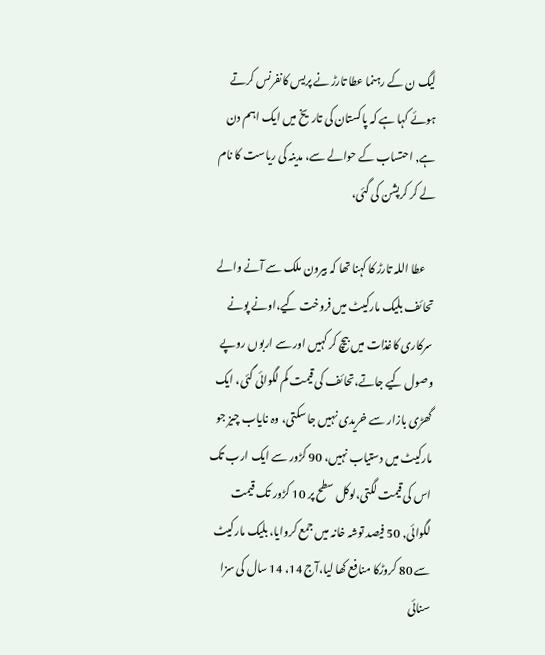لیگ ن کے رہنما عطا تارڑ نے پریس کانفرنس کرتے ہوئے کہا ہے کہ پاکستان کی تاریخ میں ایک اہم دن ہے, احتساب کے حوالے سے، مدینہ کی ریاست کا نام لے کر کرپشن کی گئی،

    عطا اللہ تارڑ کا کہنا تھا کہ بیرون ملک سے آنے والے تحائف بلیک مارکیٹ میں فروخت کیے،اونے پونے سرکاری کاغذات میں بیچ کر کہیں اور سے اربوں روپے وصول کیے جاتے،تحائف کی قیمت کم لگوائی گئی، ایک گھڑی بازار سے خریدی نہیں جا سکتی، وہ نایاب چیز جو مارکیٹ میں دستیاب نہیں، 90 کڑور سے ایک ارب تک اس کی قیمت لگتی،لوکل سطح پر 10 کڑور تک قیمت لگوائی, 50 فیصد توشہ خانہ میں جمع کروایا، بلیک مارکیٹ سے 80 کروڑکا منافع کھا لیا،آج 14، 14 سال کی سزا سنائی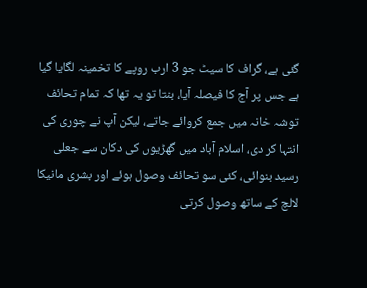گئی ہے، گراف کا سیٹ جو 3 ارب روپے کا تخمینہ لگایا گیا ہے جس پر آج کا فیصلہ آیا، بنتا تو یہ تھا کہ تمام تحائف توشہ خانہ میں جمع کروائے جاتے، لیکن آپ نے چوری کی انتہا کر دی، اسلام آباد میں گھڑیوں کی دکان سے جعلی رسید بنوائی، کئی سو تحائف وصول ہوئے اور بشری مانیکا لالچ کے ساتھ وصول کرتی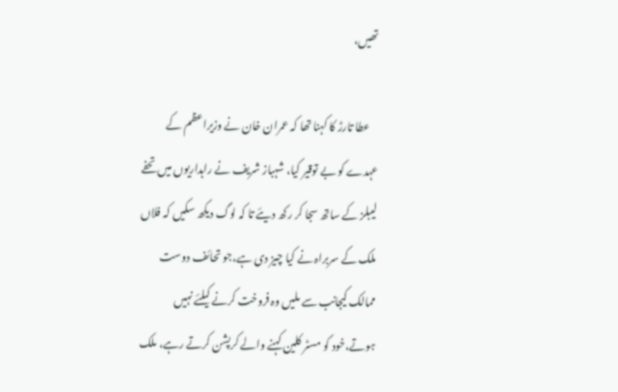تھیں،

    عطا تارڑ کا کہنا تھا کہ عمران خان نے وزیراعظم کے عہدے کو بے توقیر کیا، شہباز شریف نے راہداریوں میں تحفے لیبلز کے ساتھ سجا کر رکھ دیئے تا کہ لوگ دیکھ سکیں کہ فلاں ملک کے سربراہ نے کیا چیز دی ہے،جو تحائف دوست ممالک کیجانب سے ملیں وہ فروخت کرنے کیلئے نہیں ہوتے،خود کو مسٹر کلین کہنے والے کرپشن کرتے رہے، ملک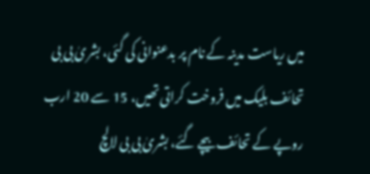میں ریاست مدینہ کے نام پر بدعنوانی کی گئی، بشریٰ بی بی تحائف بلیک میں فروخت کراتی تھیں، 15 سے 20 ارب روپے کے تحائف بیچے گئے، بشریٰ بی بی لالچ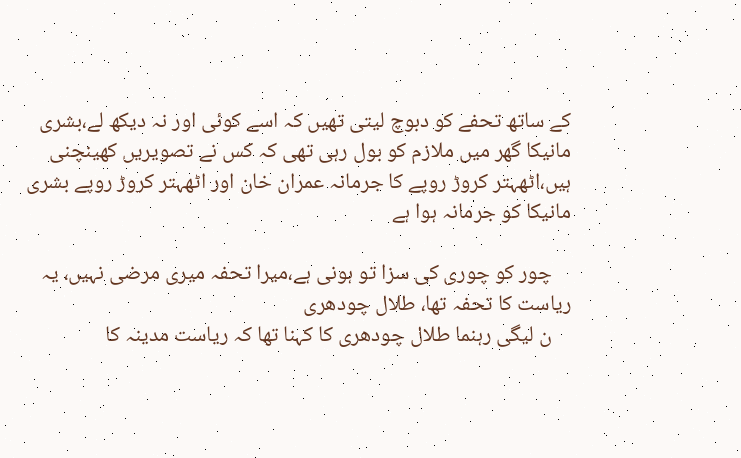کے ساتھ تحفے کو دبوچ لیتی تھیں کہ اسے کوئی اور نہ دیکھ لے،بشری مانیکا گھر میں ملازم کو بول رہی تھی کہ کس نے تصویریں کھینچنی ہیں،اٹھہتر کروڑ روپے کا جرمانہ عمران خان اور اٹھہتر کروڑ روپے بشری مانیکا کو جرمانہ ہوا ہے

    چور کو چوری کی سزا تو ہونی ہے،میرا تحفہ میری مرضی نہیں، یہ ریاست کا تحفہ تھا، طلال چودھری
    ن لیگی رہنما طلال چودھری کا کہنا تھا کہ ریاست مدینہ کا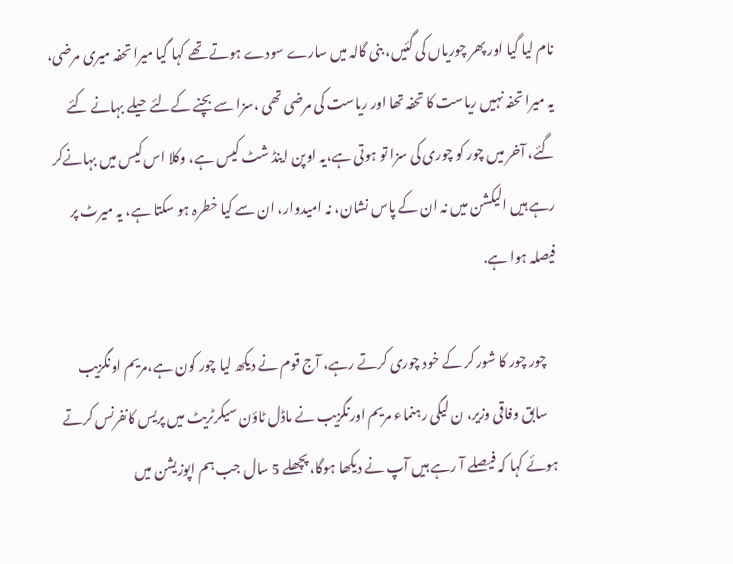نام لیا گیا اور پھر چوریاں کی گئیں، بنی گالہ میں سارے سودے ہوتے تھے کہا گیا میرا تحفہ میری مرضی، یہ میرا تحفہ نہیں ریاست کا تحفہ تھا اور ریاست کی مرضی تھی ،سزا سے بچنے کےلئے حیلے بہانے کئے گئے، آخر میں چور کو چوری کی سزا تو ہوتی ہے،یہ اوپن اینڈ شٹ کیس ہے، وکلا اس کیس میں بہانےکر رہے ہیں الیکشن میں نہ ان کے پاس نشان، نہ امیدوار، ان سے کیا خطرہ ہو سکتا ہے، یہ میرٹ پر فیصلہ ہوا ہے.

    چور چور کا شور کر کے خود چوری کرتے رہے، آج قوم نے دیکھ لیا چور کون ہے،مریم اونگزیب
    سابق وفاقی وزیر، ن لیگی رہنماء مریم اورنگزیب نے ماڈل ٹاؤن سیکرٹریٹ میں پریس کانفرنس کرتے ہوئے کہا کہ فیصلے آ رہے ہیں آپ نے دیکھا ہوگا، پچھلے 5 سال جب ہم اپوزیشن میں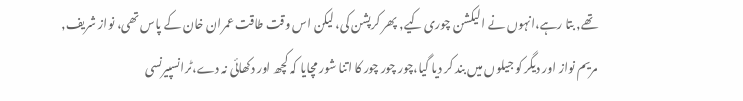تھے, بتا رہے،انہوں نے الیکشن چوری کیے, پھر کرپشن کی، لیکن اس وقت طاقت عمران خان کے پاس تھی، نواز شریف, مریم نواز اور دیگر کو جیلوں میں بند کر دیا گیا،چور چور چور کا اتنا شور مچایا کہ کچھ اور دکھائی نہ دے،ٹرانسپیرنسی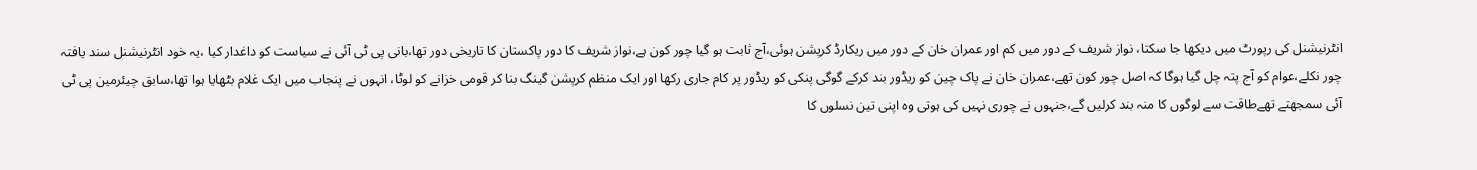انٹرنیشنل کی رپورٹ میں دیکھا جا سکتا، نواز شریف کے دور میں کم اور عمران خان کے دور میں ریکارڈ کرپشن ہوئی،آج ثابت ہو گیا چور کون ہے،نواز شریف کا دور پاکستان کا تاریخی دور تھا،بانی پی ٹی آئی نے سیاست کو داغدار کیا ،یہ خود انٹرنیشنل سند یافتہ چور نکلے،عوام کو آج پتہ چل گیا ہوگا کہ اصل چور کون تھے،عمران خان نے پاک چین کو ریڈور بند کرکے گوگی پنکی کو ریڈور پر کام جاری رکھا اور ایک منظم کرپشن گینگ بنا کر قومی خزانے کو لوٹا، انہوں نے پنجاب میں ایک غلام بٹھایا ہوا تھا،سابق چیئرمین پی ٹی آئی سمجھتے تھےطاقت سے لوگوں کا منہ بند کرلیں گے،جنہوں نے چوری نہیں کی ہوتی وہ اپنی تین نسلوں کا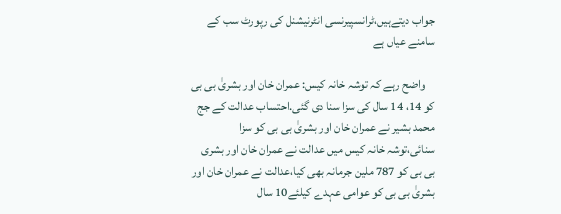جواب دیتےہیں،ٹرانسپیرنسی انٹرنیشنل کی رپورٹ سب کے سامنے عیاں ہے

    واضح رہے کہ توشہ خانہ کیس: عمران خان اور بشریٰ بی بی کو 14، 14 سال کی سزا سنا دی گئی.احتساب عدالت کے جج محمد بشیر نے عمران خان اور بشریٰ بی بی کو سزا سنائی،توشہ خانہ کیس میں عدالت نے عمران خان اور بشری بی بی کو 787 ملین جرمانہ بھی کیا،عدالت نے عمران خان اور بشریٰ بی بی کو عوامی عہدے کیلئے10 سال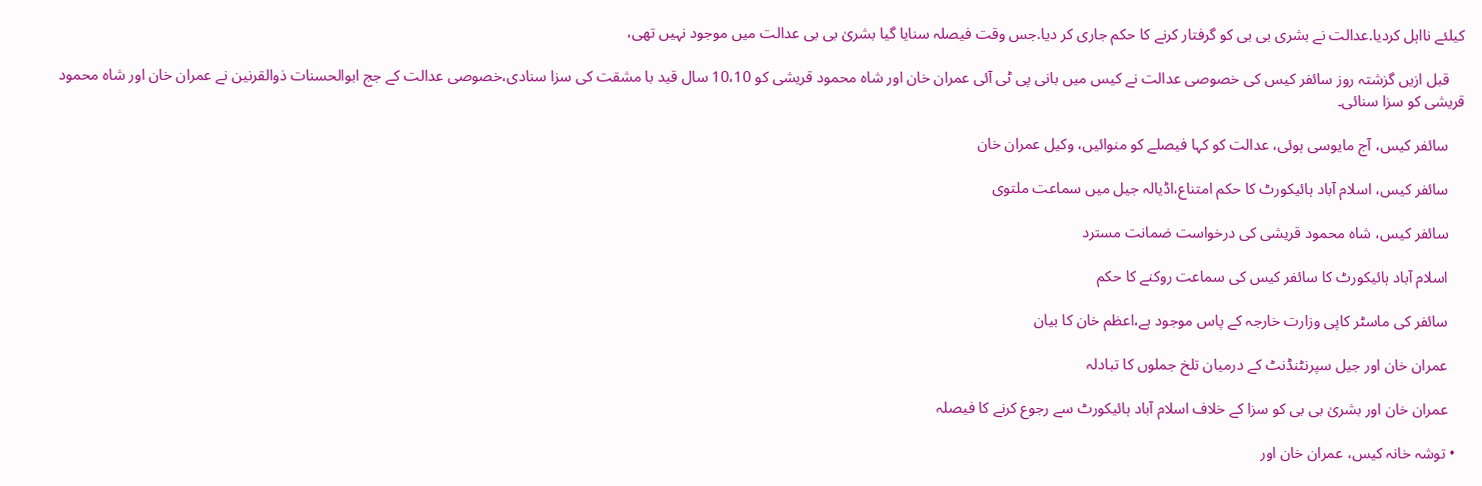کیلئے نااہل کردیا.عدالت نے بشری بی بی کو گرفتار کرنے کا حکم جاری کر دیا.جس وقت فیصلہ سنایا گیا بشریٰ بی بی عدالت میں موجود نہیں تھی،

    قبل ازیں گزشتہ روز سائفر کیس کی خصوصی عدالت نے کیس میں بانی پی ٹی آئی عمران خان اور شاہ محمود قریشی کو 10،10 سال قید با مشقت کی سزا سنادی،خصوصی عدالت کے جج ابوالحسنات ذوالقرنین نے عمران خان اور شاہ محمود قریشی کو سزا سنائی۔

    سائفر کیس، آج مایوسی ہوئی، عدالت کو کہا فیصلے کو منوائیں، وکیل عمران خان

    سائفر کیس، اسلام آباد ہائیکورٹ کا حکم امتناع،اڈیالہ جیل میں سماعت ملتوی

    سائفر کیس، شاہ محمود قریشی کی درخواست ضمانت مسترد

    اسلام آباد ہائیکورٹ کا سائفر کیس کی سماعت روکنے کا حکم

    سائفر کی ماسٹر کاپی وزارت خارجہ کے پاس موجود ہے،اعظم خان کا بیان

    عمران خان اور جیل سپرنٹنڈنٹ کے درمیان تلخ جملوں کا تبادلہ

    عمران خان اور بشریٰ بی بی کو سزا کے خلاف اسلام آباد ہائیکورٹ سے رجوع کرنے کا فیصلہ

  • توشہ خانہ کیس، عمران خان اور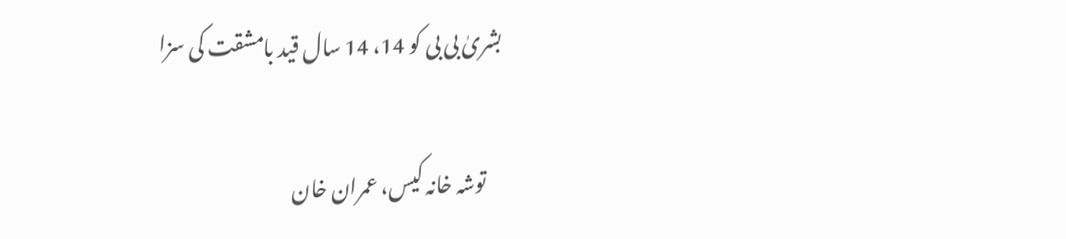بشریٰ بی بی کو 14، 14 سال قید بامشقت کی سزا

    توشہ خانہ کیس، عمران خان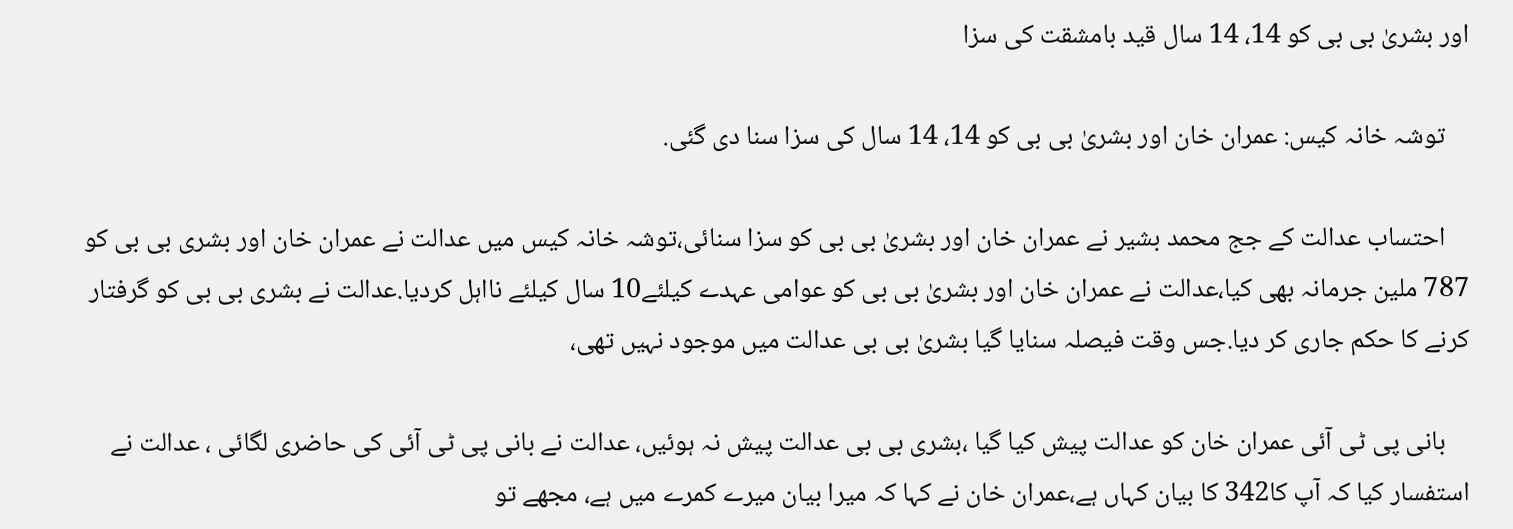اور بشریٰ بی بی کو 14، 14 سال قید بامشقت کی سزا

    توشہ خانہ کیس: عمران خان اور بشریٰ بی بی کو 14، 14 سال کی سزا سنا دی گئی.

    احتساب عدالت کے جج محمد بشیر نے عمران خان اور بشریٰ بی بی کو سزا سنائی،توشہ خانہ کیس میں عدالت نے عمران خان اور بشری بی بی کو 787 ملین جرمانہ بھی کیا،عدالت نے عمران خان اور بشریٰ بی بی کو عوامی عہدے کیلئے10 سال کیلئے نااہل کردیا.عدالت نے بشری بی بی کو گرفتار کرنے کا حکم جاری کر دیا.جس وقت فیصلہ سنایا گیا بشریٰ بی بی عدالت میں موجود نہیں تھی،

    بانی پی ٹی آئی عمران خان کو عدالت پیش کیا گیا ،بشری بی بی عدالت پیش نہ ہوئیں، عدالت نے بانی پی ٹی آئی کی حاضری لگائی ، عدالت نے استفسار کیا کہ آپ کا342 کا بیان کہاں ہے،عمران خان نے کہا کہ میرا بیان میرے کمرے میں ہے، مجھے تو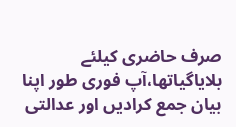صرف حاضری کیلئے بلایاگیاتھا،آپ فوری طور اپنا بیان جمع کرادیں اور عدالتی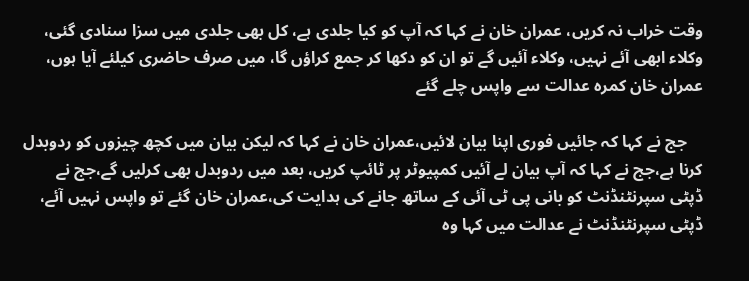وقت خراب نہ کریں، عمران خان نے کہا کہ آپ کو کیا جلدی ہے، کل بھی جلدی میں سزا سنادی گئی، وکلاء ابھی آئے نہیں، وکلاء آئیں گے تو ان کو دکھا کر جمع کراؤں گا، میں صرف حاضری کیلئے آیا ہوں، عمران خان کمرہ عدالت سے واپس چلے گئے

    جج نے کہا کہ جائیں فوری اپنا بیان لائیں،عمران خان نے کہا کہ لیکن بیان میں کچھ چیزوں کو ردوبدل کرنا ہے،جج نے کہا کہ آپ بیان لے آئیں کمپیوٹر پر ٹائپ کریں، بعد میں ردوبدل بھی کرلیں گے،جج نے ڈپٹی سپرنٹنڈنٹ کو بانی پی ٹی آئی کے ساتھ جانے کی ہدایت کی،عمران خان گئے تو واپس نہیں آئے، ڈپٹی سپرنٹنڈنٹ نے عدالت میں کہا وہ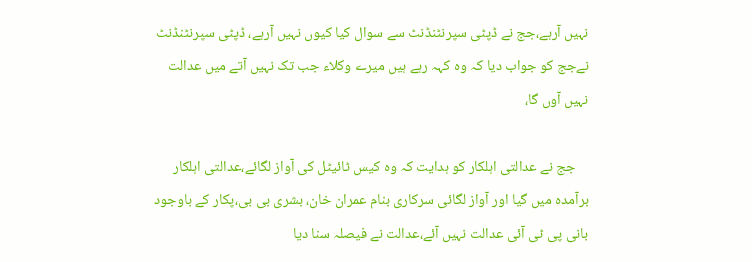نہیں آرہے،جج نے ڈپٹی سپرنٹنڈنٹ سے سوال کیا کیوں نہیں آرہے، ڈپٹی سپرنٹنڈنٹ نےجج کو جواب دیا کہ وہ کہہ رہے ہیں میرے وکلاء جب تک نہیں آتے میں عدالت نہیں آوں گا،

    جج نے عدالتی اہلکار کو ہدایت کہ وہ کیس ٹائیٹل کی آواز لگائے،عدالتی اہلکار برآمدہ میں گیا اور آواز لگائی سرکاری بنام عمران خان، بشری بی بی،پکار کے باوجود بانی پی ٹی آئی عدالت نہیں آئے،عدالت نے فیصلہ سنا دیا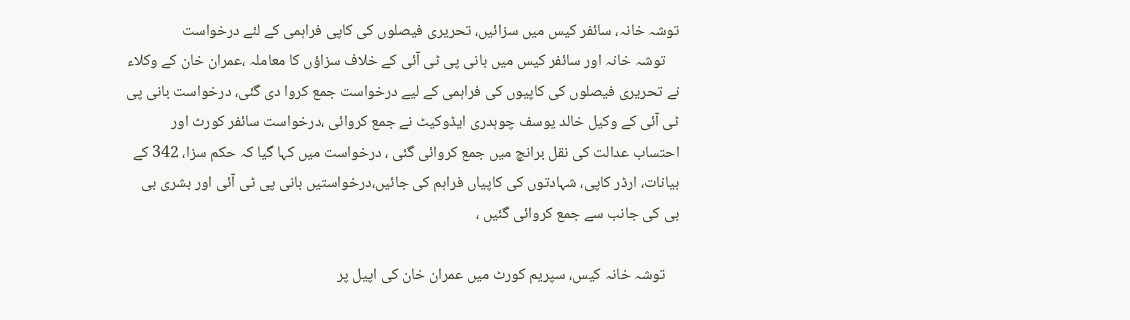توشہ خانہ، سائفر کیس میں سزائیں، تحریری فیصلوں کی کاپی فراہمی کے لئے درخواست
    توشہ خانہ اور سائفر کیس میں بانی پی ٹی آئی کے خلاف سزاؤں کا معاملہ ،عمران خان کے وکلاء نے تحریری فیصلوں کی کاپیوں کی فراہمی کے لیے درخواست جمع کروا دی گئی، درخواست بانی پی ٹی آئی کے وکیل خالد یوسف چوہدری ایڈوکیٹ نے جمع کروائی ،درخواست سائفر کورٹ اور احتساب عدالت کی نقل برانچ میں جمع کروائی گئی ، درخواست میں کہا گیا کہ حکم سزا، 342 کے بیانات، ارڈر کاپی، شہادتوں کی کاپیاں فراہم کی جائیں،درخواستیں بانی پی ٹی آئی اور بشری بی بی کی جانب سے جمع کروائی گئیں ،

    توشہ خانہ کیس، سپریم کورٹ میں عمران خان کی اپیل پر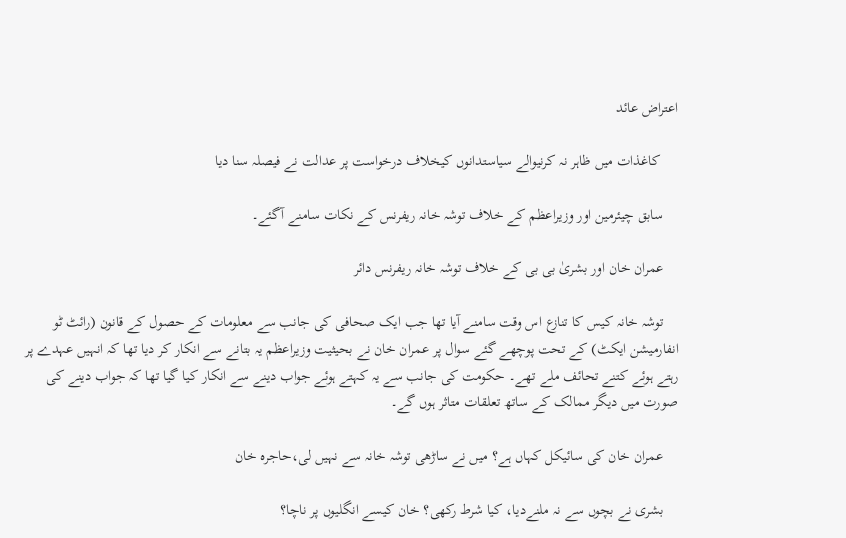اعتراض عائد

     کاغذات میں ظاہر نہ کرنیوالے سیاستدانوں کیخلاف درخواست پر عدالت نے فیصلہ سنا دیا

    سابق چیئرمین اور وزیراعظم کے خلاف توشہ خانہ ریفرنس کے نکات سامنے آگئے۔

    عمران خان اور بشریٰ بی بی کے خلاف توشہ خانہ ریفرنس دائر

    توشہ خانہ کیس کا تنازع اس وقت سامنے آیا تھا جب ایک صحافی کی جانب سے معلومات کے حصول کے قانون (رائٹ ٹو انفارمیشن ایکٹ) کے تحت پوچھے گئے سوال پر عمران خان نے بحیثیت وزیراعظم یہ بتانے سے انکار کر دیا تھا کہ انہیں عہدے پر رہتے ہوئے کتنے تحائف ملے تھے۔ حکومت کی جانب سے یہ کہتے ہوئے جواب دینے سے انکار کیا گیا تھا کہ جواب دینے کی صورت میں دیگر ممالک کے ساتھ تعلقات متاثر ہوں گے۔

    عمران خان کی سائیکل کہاں ہے؟ میں نے ساڑھی توشہ خانہ سے نہیں لی،حاجرہ خان

    بشری نے بچوں سے نہ ملنےدیا، کیا شرط رکھی؟ خان کیسے انگلیوں پر ناچا؟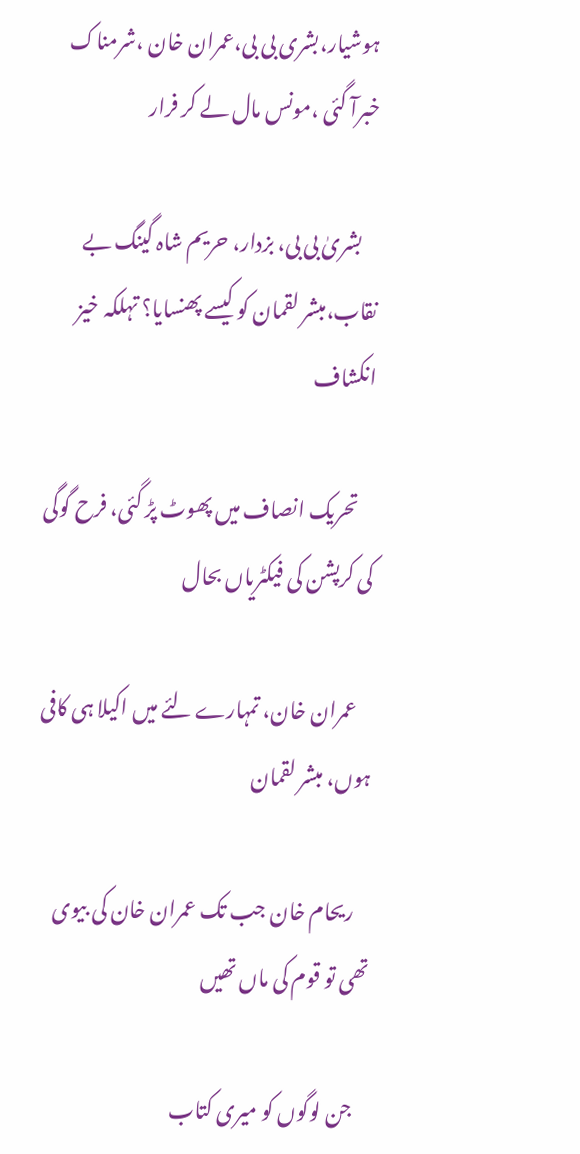ہوشیار،بشری بی بی،عمران خان ،شرمناک خبرآ گئی ،مونس مال لے کر فرار

    بشریٰ بی بی، بزدار، حریم شاہ گینگ بے نقاب،مبشر لقمان کو کیسے پھنسایا؟ تہلکہ خیز انکشاف

    تحریک انصاف میں پھوٹ پڑ گئی، فرح گوگی کی کرپشن کی فیکٹریاں بحال

    عمران خان، تمہارے لئے میں اکیلا ہی کافی ہوں، مبشر لقمان

    ریحام خان جب تک عمران خان کی بیوی تھی تو قوم کی ماں تھیں

    جن لوگوں کو میری کتاب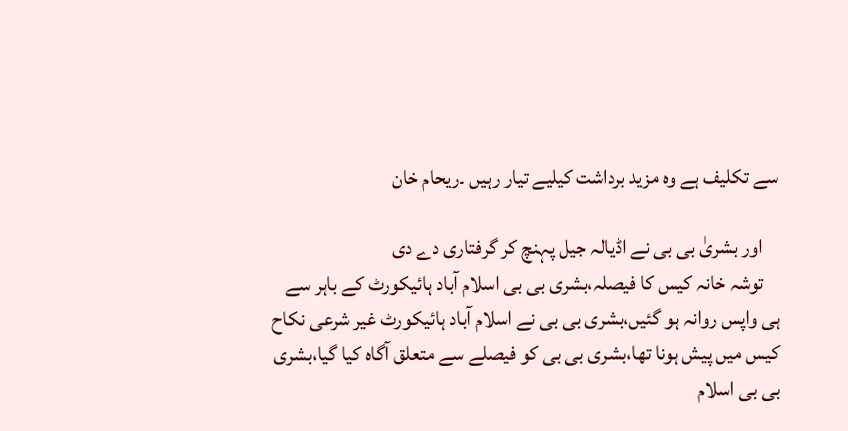سے تکلیف ہے وہ مزید برداشت کیلیے تیار رہیں ۔ریحام خان

    اور بشریٰ بی بی نے اڈیالہ جیل پہنچ کر گرفتاری دے دی
    توشہ خانہ کیس کا فیصلہ،بشری بی بی اسلام آباد ہائیکورٹ کے باہر سے ہی واپس روانہ ہو گئیں،بشری بی بی نے اسلام آباد ہائیکورٹ غیر شرعی نکاح کیس میں پیش ہونا تھا،بشری بی بی کو فیصلے سے متعلق آگاہ کیا گیا،بشری بی بی اسلام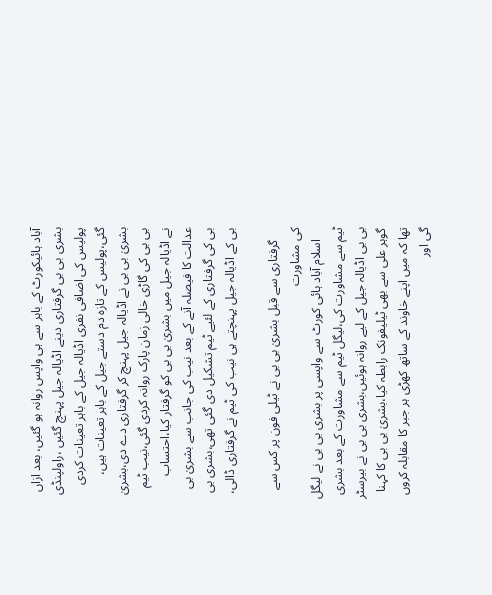آباد ہائیکورٹ کے باہر سے ہی واپس روانہ ہو گئیں، بعد ازاں بشری بی بی گرفتاری دینے اڈیالہ جیل پہنچ گئیں ،راولپنڈی پولیس کی اضافی نفری اڈیالہ جیل کے باہر تعینات کردی گئی،پولیس کے تازہ دم دستے جیل کے باہر تعینات ہیں، بشریٰ بی بی نے اڈیالہ جیل پہنچ کر گرفتاری دے دی،بشریٰ بی بی کی گاڑی خالی زمان پارک روانہ کردی گئی،نیب ٹیم نے اڈیالہ جیل میں بشریٰ بی بی کو گرفتار کیا،احتساب عدالت کا فیصلہ آنے کے بعد نیب کی جانب سے بشریٰ بی بی کی گرفتاری کے لئیے ٹیم تشکیل دی گئی تھی،بشری بی بی کے اڈیالہ جیل پہنچتے ہی نیب کی ٹیم نے گرفتاری ڈالی،

    گرفتاری سے قبل بشریٰ بی بی نے ٹیلی فون پر کس سے کی مشاورت
    اسلام آباد ہائی کورٹ سے واپسی پر بشری بی بی نے لیگل ٹیم سے مشاورت کی،لیگل ٹیم سے مشاورت کے بعد بشری بی بی اڈیالہ جیل کے لیے روانہ ہوئیں،بشری بی بی نے بیرسٹر گوہر علی سے بھی ٹیلیفونک رابطہ کیا،بشریٰ بی بی کا کہنا تھا کہ میں اپنے خاوند کے ساتھ کھڑی ہر جبر کا مقابلہ کروں گی اور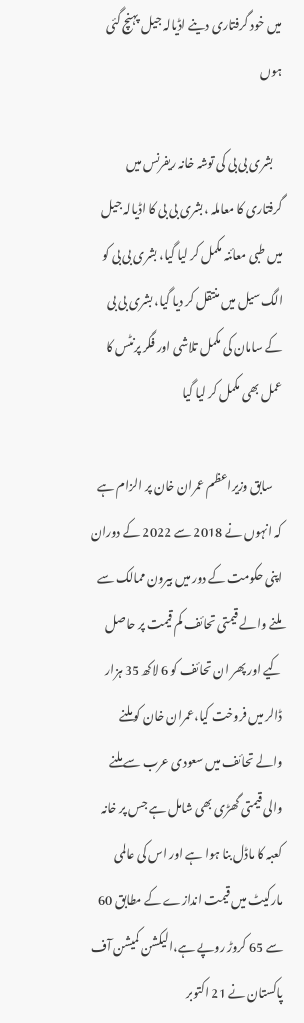میں خود گرفتاری دینے اڈیالہ جیل پہنچ گئی ہوں

    بشری بی بی کی توشہ خانہ ریفرنس میں گرفتاری کا معاملہ ،بشری بی بی کا اڈیالہ جیل میں طبی معائنہ مکمل کر لیا گیا، بشری بی بی کو الگ سیل میں منتقل کر دیا گیا، بشری بی بی کے سامان کی مکمل تلاشی اور فگر پرنٹس کا عمل بھی مکمل کر لیا گیا

    سابق وزیراعظم عمران خان پر الزام ہے کہ انہوں نے 2018 سے 2022 کے دوران اپنی حکومت کے دور میں بیرون ممالک سے ملنے والے قیمتی تحائف کم قیمت پر حاصل کیے اور پھر ان تحائف کو 6 لاکھ 35 ہزار ڈالر میں فروخت کیا،عمران خان کو ملنے والے تحائف میں سعودی عرب سے ملنے والی قیمتی گھڑی بھی شامل ہے جس پر خانہ کعبہ کا ماڈل بنا ہوا ہے اور اس کی عالمی مارکیٹ میں قیمت اندازے کے مطابق 60 سے 65 کروڑ روپے ہے،الیکشن کمیشن آف پاکستان نے 21 اکتوبر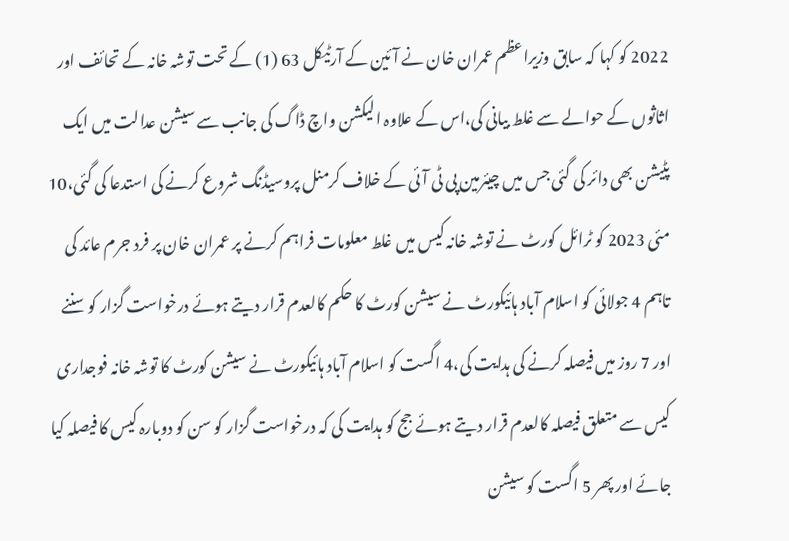2022 کو کہا کہ سابق وزیراعظم عمران خان نے آئین کے آرٹیکل 63 (1) کے تحت توشہ خانہ کے تحائف اور اثاثوں کے حوالے سے غلط بیانی کی،اس کے علاوہ الیکشن واچ ڈاگ کی جانب سے سیشن عدالت میں ایک پٹیشن بھی دائر کی گئی جس میں چیئرمین پی ٹی آئی کے خلاف کرمنل پروسیڈنگ شروع کرنے کی استدعا کی گئی،10 مئی 2023 کو ٹرائل کورٹ نے توشہ خانہ کیس میں غلط معلومات فراہم کرنے پر عمران خان پر فرد جرم عائد کی تاہم 4 جولائی کو اسلام آباد ہائیکورٹ نے سیشن کورٹ کا حکم کالعدم قرار دیتے ہوئے درخواست گزار کو سننے اور 7 روز میں فیصلہ کرنے کی ہدایت کی،4 اگست کو اسلام آباد ہائیکورٹ نے سیشن کورٹ کا توشہ خانہ فوجداری کیس سے متعلق فیصلہ کالعدم قرار دیتے ہوئے جج کو ہدایت کی کہ درخواست گزار کو سن کو دوبارہ کیس کا فیصلہ کیا جائے اور پھر 5 اگست کو سیشن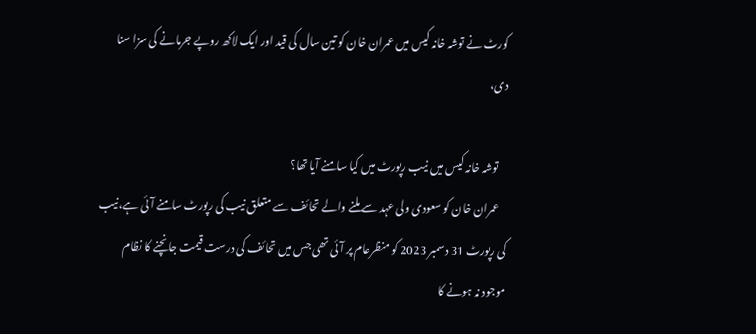کورٹ نے توشہ خانہ کیس میں عمران خان کو تین سال کی قید اور ایک لاکھ روپے جرمانے کی سزا سنا دی،

    توشہ خانہ کیس میں نیب رپورٹ میں کیا سامنے آیا تھا؟
    عمران خان کو سعودی ولی عہد سے ملنے والے تحائف سے متعلق نیب کی رپورٹ سامنے آ ئی ہے،نیب کی رپورٹ 31 دسمبر 2023 کو منظرعام پر آئی تھی جس میں تحائف کی درست قیمت جانچنے کا نظام موجود نہ ہونے کا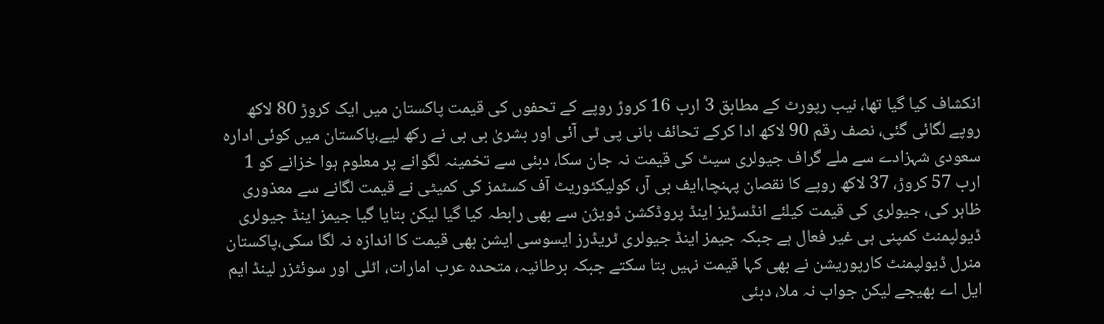انکشاف کیا گیا تھا، نیب رپورٹ کے مطابق 3 ارب 16 کروڑ روپے کے تحفوں کی قیمت پاکستان میں ایک کروڑ 80 لاکھ روپے لگائی گئی، نصف رقم 90 لاکھ ادا کرکے تحائف بانی پی ٹی آئی اور بشریٰ بی بی نے رکھ لیے،پاکستان میں کوئی ادارہ سعودی شہزادے سے ملے گراف جیولری سیٹ کی قیمت نہ جان سکا، دبئی سے تخمینہ لگوانے پر معلوم ہوا خزانے کو 1 ارب 57 کروڑ، 37 لاکھ روپے کا نقصان پہنچا،ایف بی آر، کولیکٹوریٹ آف کسٹمز کی کمیٹی نے قیمت لگانے سے معذوری ظاہر کی، جیولری کی قیمت کیلئے انڈسڑیز اینڈ پروڈکشن ڈویژن سے بھی رابطہ کیا گیا لیکن بتایا گیا جیمز اینڈ جیولری ڈیولپمنٹ کمپنی ہی غیر فعال ہے جبکہ جیمز اینڈ جیولری ٹریڈرز ایسوسی ایشن بھی قیمت کا اندازہ نہ لگا سکی،پاکستان منرل ڈیولپمنٹ کارپوریشن نے بھی کہا قیمت نہیں بتا سکتے جبکہ برطانیہ، متحدہ عرب امارات، اٹلی اور سوئٹزر لینڈ ایم ایل اے بھیجے لیکن جواب نہ ملا، دبئی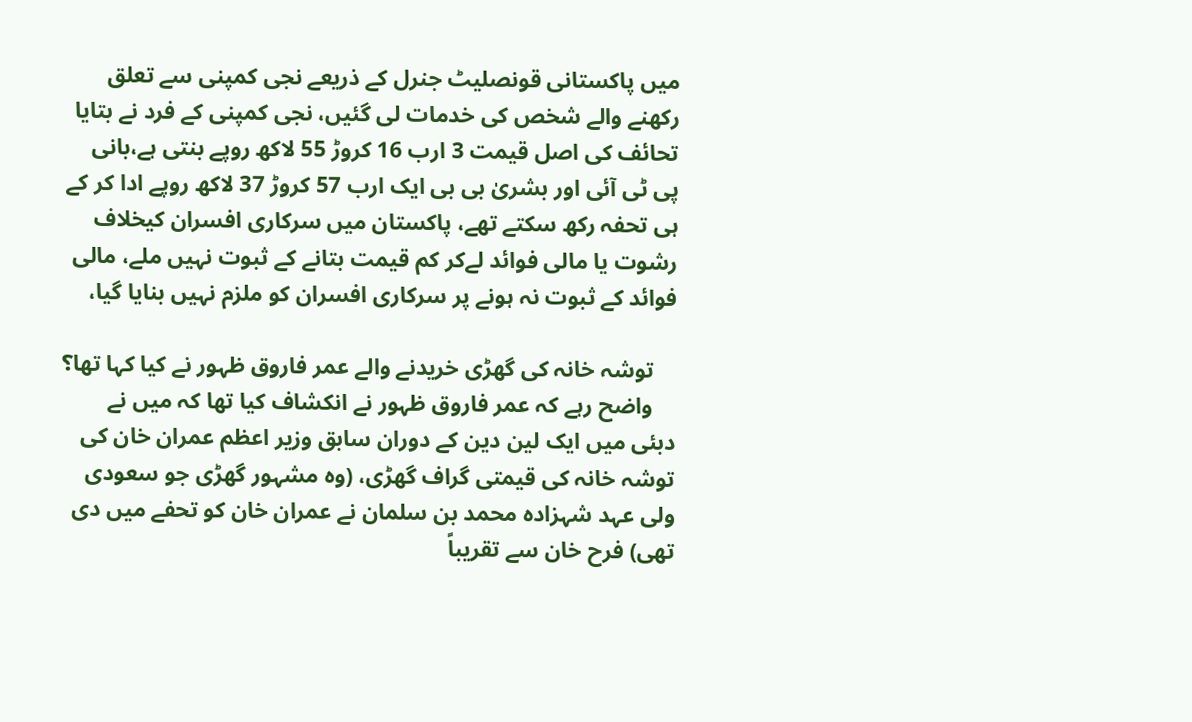میں پاکستانی قونصلیٹ جنرل کے ذریعے نجی کمپنی سے تعلق رکھنے والے شخص کی خدمات لی گئیں، نجی کمپنی کے فرد نے بتایا تحائف کی اصل قیمت 3 ارب 16 کروڑ 55 لاکھ روپے بنتی ہے،بانی پی ٹی آئی اور بشریٰ بی بی ایک ارب 57 کروڑ 37 لاکھ روپے ادا کر کے ہی تحفہ رکھ سکتے تھے، پاکستان میں سرکاری افسران کیخلاف رشوت یا مالی فوائد لےکر کم قیمت بتانے کے ثبوت نہیں ملے، مالی فوائد کے ثبوت نہ ہونے پر سرکاری افسران کو ملزم نہیں بنایا گیا،

    توشہ خانہ کی گھڑی خریدنے والے عمر فاروق ظہور نے کیا کہا تھا؟
    واضح رہے کہ عمر فاروق ظہور نے انکشاف کیا تھا کہ میں نے دبئی میں ایک لین دین کے دوران سابق وزیر اعظم عمران خان کی توشہ خانہ کی قیمتی گراف گھڑی، (وہ مشہور گھڑی جو سعودی ولی عہد شہزادہ محمد بن سلمان نے عمران خان کو تحفے میں دی تھی) فرح خان سے تقریباً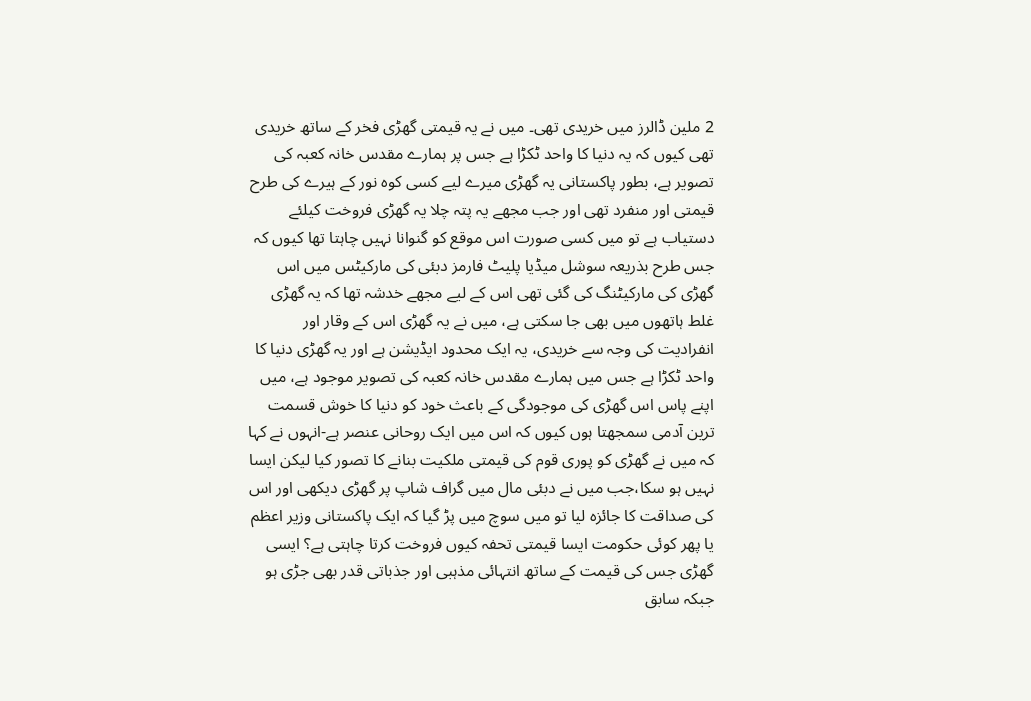2 ملین ڈالرز میں خریدی تھی۔ میں نے یہ قیمتی گھڑی فخر کے ساتھ خریدی تھی کیوں کہ یہ دنیا کا واحد ٹکڑا ہے جس پر ہمارے مقدس خانہ کعبہ کی تصویر ہے، بطور پاکستانی یہ گھڑی میرے لیے کسی کوہ نور کے ہیرے کی طرح قیمتی اور منفرد تھی اور جب مجھے یہ پتہ چلا یہ گھڑی فروخت کیلئے دستیاب ہے تو میں کسی صورت اس موقع کو گنوانا نہیں چاہتا تھا کیوں کہ جس طرح بذریعہ سوشل میڈیا پلیٹ فارمز دبئی کی مارکیٹس میں اس گھڑی کی مارکیٹنگ کی گئی تھی اس کے لیے مجھے خدشہ تھا کہ یہ گھڑی غلط ہاتھوں میں بھی جا سکتی ہے، میں نے یہ گھڑی اس کے وقار اور انفرادیت کی وجہ سے خریدی، یہ ایک محدود ایڈیشن ہے اور یہ گھڑی دنیا کا واحد ٹکڑا ہے جس میں ہمارے مقدس خانہ کعبہ کی تصویر موجود ہے، میں اپنے پاس اس گھڑی کی موجودگی کے باعث خود کو دنیا کا خوش قسمت ترین آدمی سمجھتا ہوں کیوں کہ اس میں ایک روحانی عنصر ہے-انہوں نے کہا کہ میں نے گھڑی کو پوری قوم کی قیمتی ملکیت بنانے کا تصور کیا لیکن ایسا نہیں ہو سکا،جب میں نے دبئی مال میں گراف شاپ پر گھڑی دیکھی اور اس کی صداقت کا جائزہ لیا تو میں سوچ میں پڑ گیا کہ ایک پاکستانی وزیر اعظم یا پھر کوئی حکومت ایسا قیمتی تحفہ کیوں فروخت کرتا چاہتی ہے؟ ایسی گھڑی جس کی قیمت کے ساتھ انتہائی مذہبی اور جذباتی قدر بھی جڑی ہو جبکہ سابق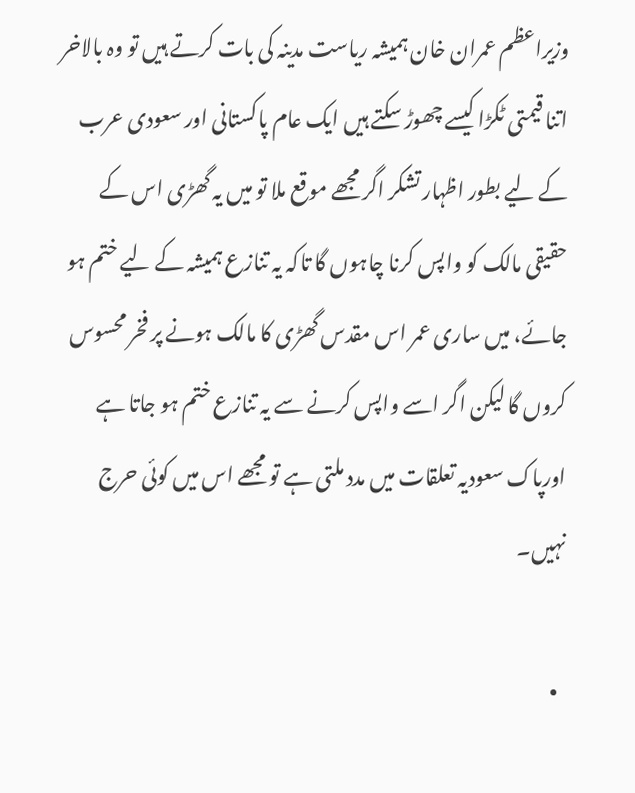وزیراعظم عمران خان ہمیشہ ریاست مدینہ کی بات کرتے ہیں تو وہ بالاخر اتنا قیمتی ٹکڑا کیسے چھوڑ سکتے ہیں ایک عام پاکستانی اور سعودی عرب کے لیے بطور اظہار تشکر اگر مجھے موقع ملا تو میں یہ گھڑی اس کے حقیقی مالک کو واپس کرنا چاہوں گا تاکہ یہ تنازع ہمیشہ کے لیے ختم ہو جائے، میں ساری عمر اس مقدس گھڑی کا مالک ہونے پر فخر محسوس کروں گا لیکن اگر اسے واپس کرنے سے یہ تنازع ختم ہو جاتا ہے اورپاک سعودیہ تعلقات میں مدد ملتی ہے تو مجھے اس میں کوئی حرج نہیں۔

  •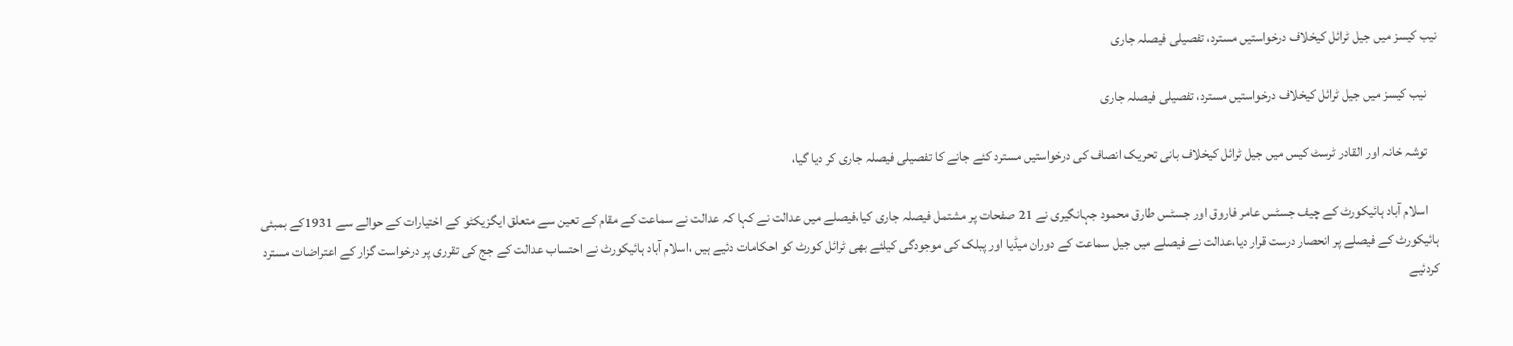نیب کیسز میں جیل ٹرائل کیخلاف درخواستیں مسترد، تفصیلی فیصلہ جاری

    نیب کیسز میں جیل ٹرائل کیخلاف درخواستیں مسترد، تفصیلی فیصلہ جاری

    توشہ خانہ اور القادر ٹرسٹ کیس میں جیل ٹرائل کیخلاف بانی تحریک انصاف کی درخواستیں مسترد کئے جانے کا تفصیلی فیصلہ جاری کر دیا گیا،

    اسلام آباد ہائیکورٹ کے چیف جسٹس عامر فاروق اور جسٹس طارق محمود جہانگیری نے 21 صفحات پر مشتمل فیصلہ جاری کیا،فیصلے میں عدالت نے کہا کہ عدالت نے سماعت کے مقام کے تعین سے متعلق ایگزیکٹو کے اختیارات کے حوالے سے 1931کے بمبئی ہائیکورٹ کے فیصلے پر انحصار درست قرار دیا،عدالت نے فیصلے میں جیل سماعت کے دوران میڈیا اور پبلک کی موجودگی کیلئے بھی ٹرائل کورٹ کو احکامات دئیے ہیں ،اسلام آباد ہائیکورٹ نے احتساب عدالت کے جج کی تقرری پر درخواست گزار کے اعتراضات مسترد کردئیے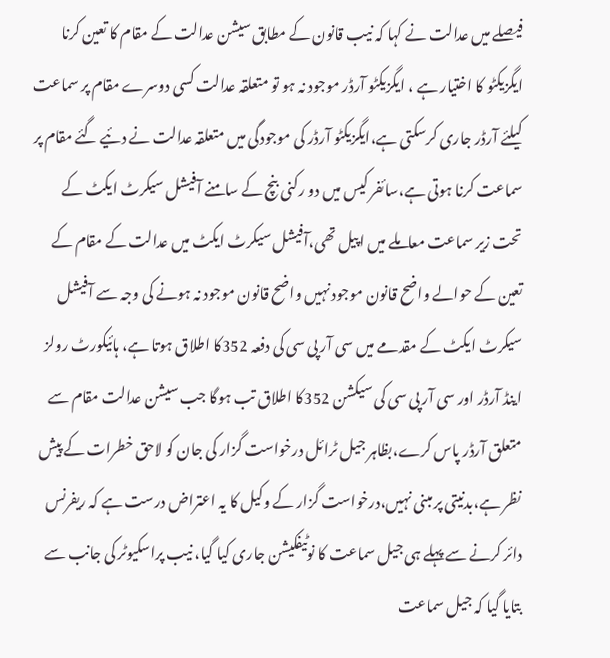فیصلے میں عدالت نے کہا کہ نیب قانون کے مطابق سیشن عدالت کے مقام کا تعین کرنا ایگزیکٹو کا اختیار ہے ، ایگزیکٹو آرڈر موجود نہ ہو تو متعلقہ عدالت کسی دوسرے مقام پر سماعت کیلئے آرڈر جاری کرسکتی ہے،ایگزیکٹو آرڈر کی موجودگی میں متعلقہ عدالت نے دئیے گئے مقام پر سماعت کرنا ہوتی ہے،سائفر کیس میں دو رکنی بنچ کے سامنے آفیشل سیکرٹ ایکٹ کے تحت زیر سماعت معاملے میں اپیل تھی،آفیشل سیکرٹ ایکٹ میں عدالت کے مقام کے تعین کے حوالے واضح قانون موجود نہیں واضح قانون موجود نہ ہونے کی وجہ سے آفیشل سیکرٹ ایکٹ کے مقدمے میں سی آر پی سی کی دفعہ 352کا اطلاق ہوتا ہے، ہائیکورٹ رولز اینڈ آرڈر اور سی آر پی سی کی سیکشن 352کا اطلاق تب ہوگا جب سیشن عدالت مقام سے متعلق آرڈر پاس کرے،بظاہر جیل ٹرائل درخواست گزار کی جان کو لاحق خطرات کے پیش نظر ہے،بدنیتی پر مبنی نہیں،درخواست گزار کے وکیل کا یہ اعتراض درست ہے کہ ریفرنس دائر کرنے سے پہلے ہی جیل سماعت کا نوٹیفکیشن جاری کیا گیا، نیب پراسکیوٹر کی جانب سے بتایا گیا کہ جیل سماعت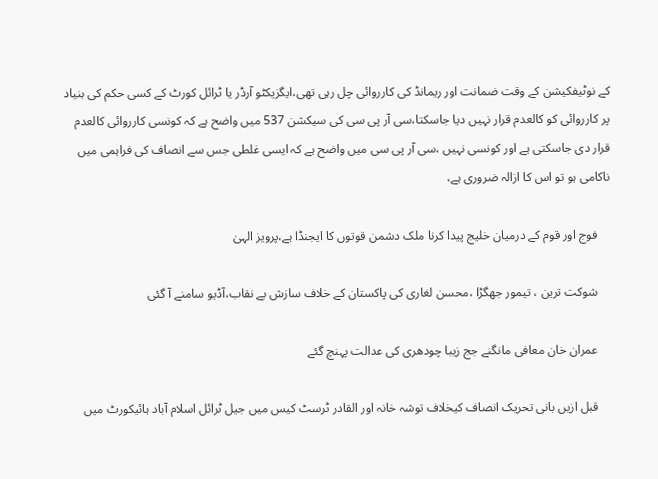کے نوٹیفکیشن کے وقت ضمانت اور ریمانڈ کی کارروائی چل رہی تھی،ایگزیکٹو آرڈر یا ٹرائل کورٹ کے کسی حکم کی بنیاد پر کارروائی کو کالعدم قرار نہیں دیا جاسکتا،سی آر پی سی کی سیکشن 537 میں واضح ہے کہ کونسی کارروائی کالعدم قرار دی جاسکتی ہے اور کونسی نہیں ،سی آر پی سی میں واضح ہے کہ ایسی غلطی جس سے انصاف کی فراہمی میں ناکامی ہو تو اس کا ازالہ ضروری ہے،

    فوج اور قوم کے درمیان خلیج پیدا کرنا ملک دشمن قوتوں کا ایجنڈا ہے،پرویز الہیٰ

    شوکت ترین ، تیمور جھگڑا ،محسن لغاری کی پاکستان کے خلاف سازش بے نقاب،آڈیو سامنے آ گئی

    عمران خان معافی مانگنے جج زیبا چودھری کی عدالت پہنچ گئے

    قبل ازیں بانی تحریک انصاف کیخلاف توشہ خانہ اور القادر ٹرسٹ کیس میں جیل ٹرائل اسلام آباد ہائیکورٹ میں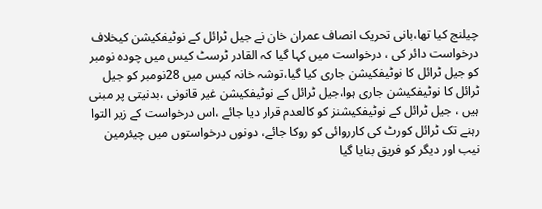چیلنج کیا تھا،بانی تحریک انصاف عمران خان نے جیل ٹرائل کے نوٹیفکیشن کیخلاف درخواست دائر کی ، درخواست میں کہا گیا کہ القادر ٹرسٹ کیس میں چودہ نومبر کو جیل ٹرائل کا نوٹیفکیشن جاری کیا گیا،توشہ خانہ کیس میں 28نومبر کو جیل ٹرائل کا نوٹیفکیشن جاری ہوا،جیل ٹرائل کے نوٹیفکیشن غیر قانونی ،بدنیتی پر مبنی ہیں ، جیل ٹرائل کے نوٹیفکیشنز کو کالعدم قرار دیا جائے ،اس درخواست کے زیر التوا رہنے تک ٹرائل کورٹ کی کارروائی کو روکا جائے، دونوں درخواستوں میں چیئرمین نیب اور دیگر کو فریق بنایا گیا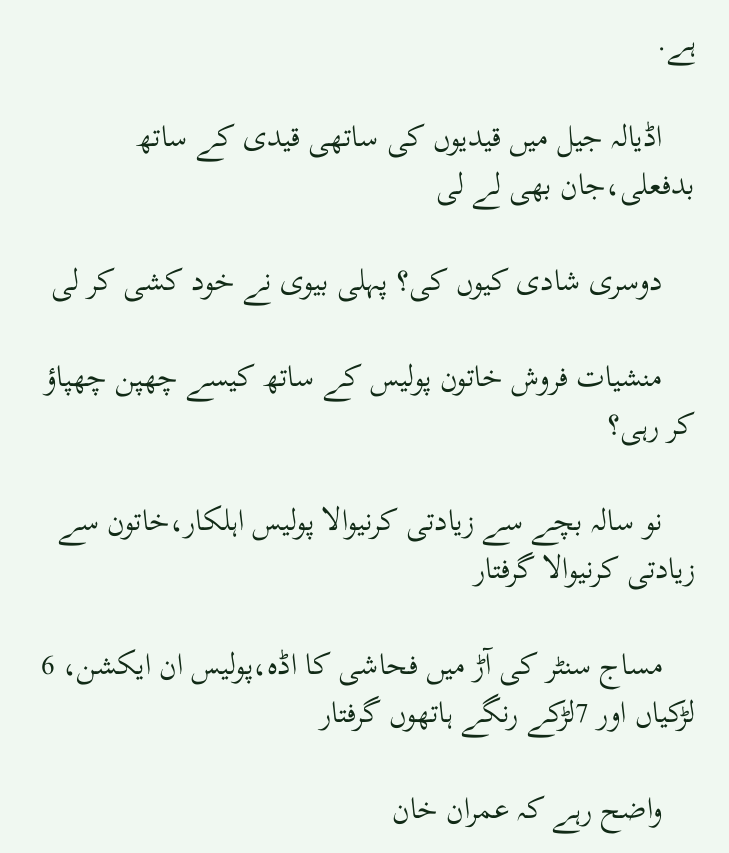ہے.

    اڈیالہ جیل میں قیدیوں کی ساتھی قیدی کے ساتھ بدفعلی،جان بھی لے لی

    دوسری شادی کیوں کی؟ پہلی بیوی نے خود کشی کر لی

    منشیات فروش خاتون پولیس کے ساتھ کیسے چھپن چھپاؤ کر رہی؟

    نو سالہ بچے سے زیادتی کرنیوالا پولیس اہلکار،خاتون سے زیادتی کرنیوالا گرفتار

    مساج سنٹر کی آڑ میں فحاشی کا اڈہ،پولیس ان ایکشن، 6 لڑکیاں اور 7لڑکے رنگے ہاتھوں گرفتار

    واضح رہے کہ عمران خان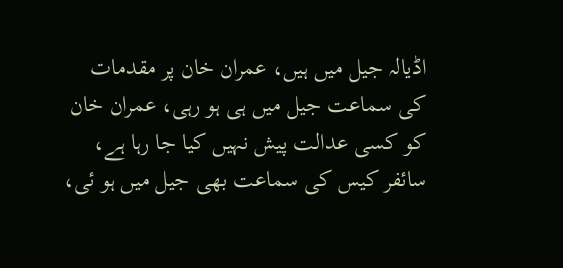اڈیالہ جیل میں ہیں، عمران خان پر مقدمات کی سماعت جیل میں ہی ہو رہی، عمران خان کو کسی عدالت پیش نہیں کیا جا رہا ہے، سائفر کیس کی سماعت بھی جیل میں ہو ئی،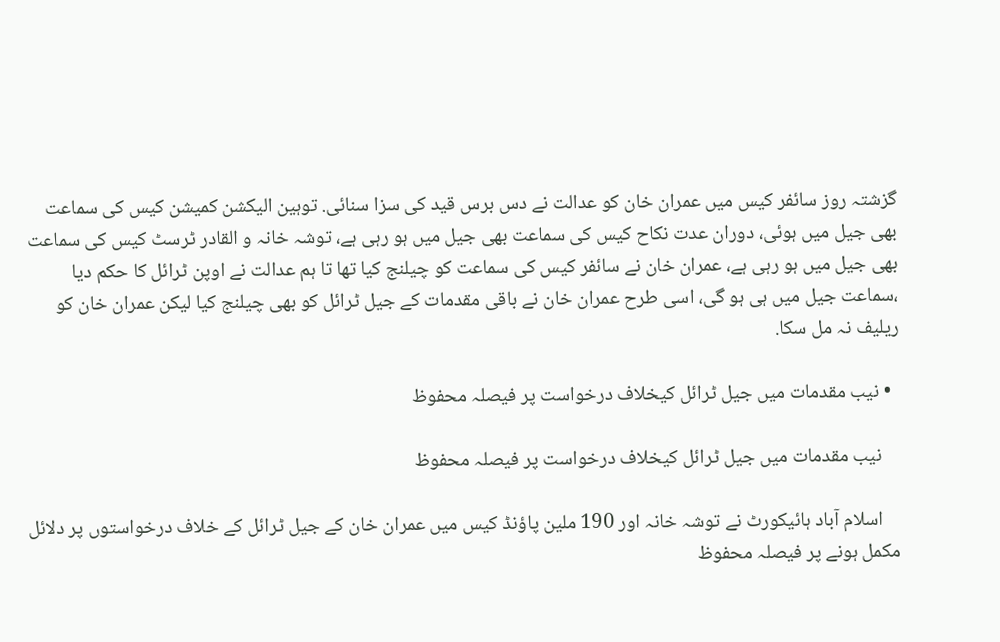گزشتہ روز سائفر کیس میں عمران خان کو عدالت نے دس برس قید کی سزا سنائی. توہین الیکشن کمیشن کیس کی سماعت بھی جیل میں ہوئی، دوران عدت نکاح کیس کی سماعت بھی جیل میں ہو رہی ہے، توشہ خانہ و القادر ٹرسٹ کیس کی سماعت بھی جیل میں ہو رہی ہے، عمران خان نے سائفر کیس کی سماعت کو چیلنج کیا تھا تا ہم عدالت نے اوپن ٹرائل کا حکم دیا ،سماعت جیل میں ہی ہو گی، اسی طرح عمران خان نے باقی مقدمات کے جیل ٹرائل کو بھی چیلنج کیا لیکن عمران خان کو ریلیف نہ مل سکا.

  • نیب مقدمات میں جیل ٹرائل کیخلاف درخواست پر فیصلہ محفوظ

    نیب مقدمات میں جیل ٹرائل کیخلاف درخواست پر فیصلہ محفوظ

    اسلام آباد ہائیکورٹ نے توشہ خانہ اور 190 ملین پاؤنڈ کیس میں عمران خان کے جیل ٹرائل کے خلاف درخواستوں پر دلائل مکمل ہونے پر فیصلہ محفوظ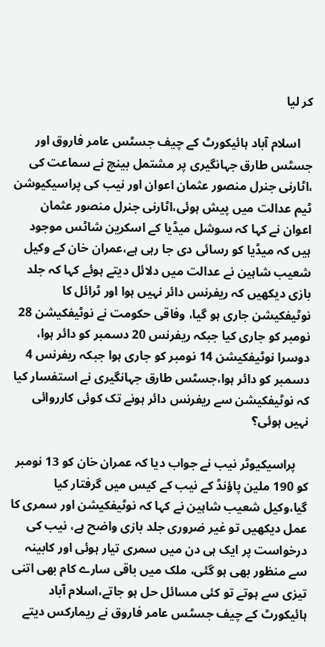کر لیا

    اسلام آباد ہائیکورٹ کے چیف جسٹس عامر فاروق اور جسٹس طارق جہانگیری پر مشتمل بینچ نے سماعت کی ،اٹارنی جنرل منصور عثمان اعوان اور نیب کی پراسیکیوشن ٹیم عدالت میں پیش ہوئی،اٹارنی جنرل منصور عثمان اعوان نے کہا کہ سوشل میڈیا کے اسکرین شاٹس موجود ہیں کہ میڈیا کو رسائی دی جا رہی ہے،عمران خان کے وکیل شعیب شاہین نے عدالت میں دلائل دیتے ہوئے کہا کہ جلد بازی دیکھیں کہ ریفرنس دائر نہیں ہوا اور ٹرائل کا نوٹیفکیشن جاری ہو گیا، وفاقی حکومت نے نوٹیفکیشن 28 نومبر کو جاری کیا جبکہ ریفرنس 20 دسمبر کو دائر ہوا، دوسرا نوٹیفکیشن 14 نومبر کو جاری ہوا جبکہ ریفرنس 4 دسمبر کو دائر ہوا،جسٹس طارق جہانگیری نے استفسار کیا کہ نوٹیفکیشن سے ریفرنس دائر ہونے تک کوئی کارروائی نہیں ہوئی؟

    پراسیکیوٹر نیب نے جواب دیا کہ عمران خان کو 13 نومبر کو 190 ملین پاؤنڈ کے نیب کے کیس میں گرفتار کیا گیا،وکیل شعیب شاہین نے کہا کہ نوٹیفکیشن اور سمری کا عمل دیکھیں تو غیر ضروری جلد بازی واضح ہے، نیب کی درخواست پر ایک ہی دن میں سمری تیار ہوئی اور کابینہ سے منظور بھی ہو گئی، ملک میں باقی سارے کام بھی اتنی تیزی سے ہوتے تو کئی مسائل حل ہو جاتے،اسلام آباد ہائیکورٹ کے چیف جسٹس عامر فاروق نے ریمارکس دیتے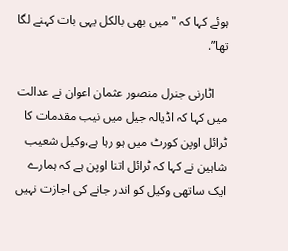ہوئے کہا کہ "میں بھی بالکل یہی بات کہنے لگا تھا”.

    اٹارنی جنرل منصور عثمان اعوان نے عدالت میں کہا کہ اڈیالہ جیل میں نیب مقدمات کا ٹرائل اوپن کورٹ میں ہو رہا ہے،وکیل شعیب شاہین نے کہا کہ ٹرائل اتنا اوپن ہے کہ ہمارے ایک ساتھی وکیل کو اندر جانے کی اجازت نہیں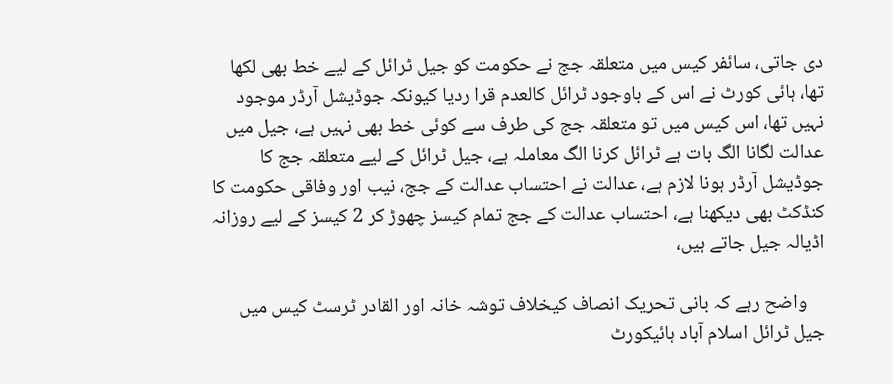دی جاتی، سائفر کیس میں متعلقہ جج نے حکومت کو جیل ٹرائل کے لیے خط بھی لکھا تھا، ہائی کورٹ نے اس کے باوجود ٹرائل کالعدم قرا ردیا کیونکہ جوڈیشل آرڈر موجود نہیں تھا، اس کیس میں تو متعلقہ جج کی طرف سے کوئی خط بھی نہیں ہے، جیل میں عدالت لگانا الگ بات ہے ٹرائل کرنا الگ معاملہ ہے، جیل ٹرائل کے لیے متعلقہ جج کا جوڈیشل آرڈر ہونا لازم ہے، عدالت نے احتساب عدالت کے جج، نیب اور وفاقی حکومت کا کنڈکٹ بھی دیکھنا ہے، احتساب عدالت کے جج تمام کیسز چھوڑ کر 2 کیسز کے لیے روزانہ اڈیالہ جیل جاتے ہیں،

    واضح رہے کہ بانی تحریک انصاف کیخلاف توشہ خانہ اور القادر ٹرسٹ کیس میں جیل ٹرائل اسلام آباد ہائیکورٹ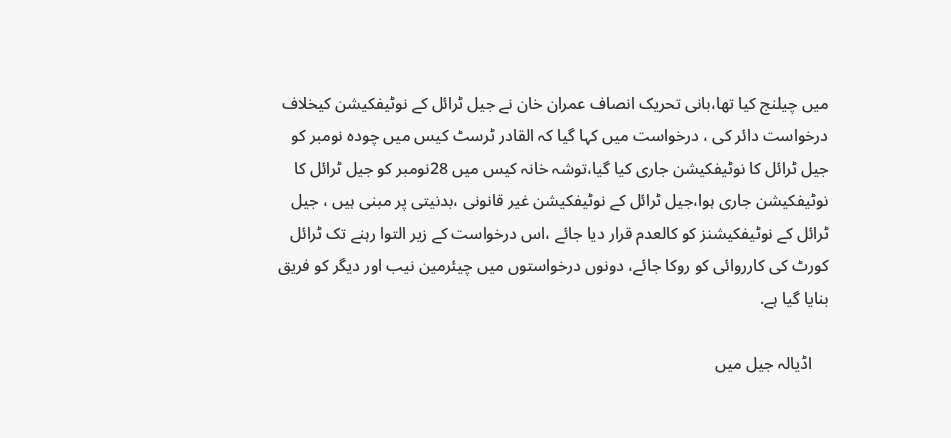میں چیلنج کیا تھا،بانی تحریک انصاف عمران خان نے جیل ٹرائل کے نوٹیفکیشن کیخلاف درخواست دائر کی ، درخواست میں کہا گیا کہ القادر ٹرسٹ کیس میں چودہ نومبر کو جیل ٹرائل کا نوٹیفکیشن جاری کیا گیا،توشہ خانہ کیس میں 28نومبر کو جیل ٹرائل کا نوٹیفکیشن جاری ہوا،جیل ٹرائل کے نوٹیفکیشن غیر قانونی ،بدنیتی پر مبنی ہیں ، جیل ٹرائل کے نوٹیفکیشنز کو کالعدم قرار دیا جائے ،اس درخواست کے زیر التوا رہنے تک ٹرائل کورٹ کی کارروائی کو روکا جائے، دونوں درخواستوں میں چیئرمین نیب اور دیگر کو فریق بنایا گیا ہے.

    اڈیالہ جیل میں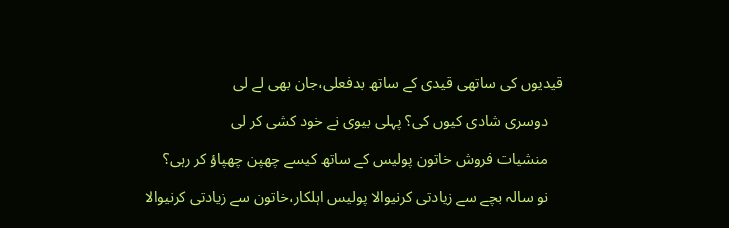قیدیوں کی ساتھی قیدی کے ساتھ بدفعلی،جان بھی لے لی

    دوسری شادی کیوں کی؟ پہلی بیوی نے خود کشی کر لی

    منشیات فروش خاتون پولیس کے ساتھ کیسے چھپن چھپاؤ کر رہی؟

    نو سالہ بچے سے زیادتی کرنیوالا پولیس اہلکار،خاتون سے زیادتی کرنیوالا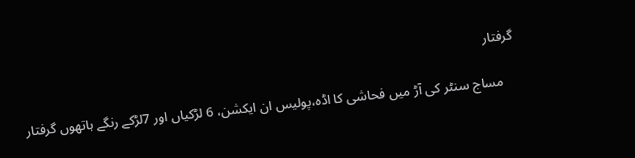گرفتار

    مساج سنٹر کی آڑ میں فحاشی کا اڈہ،پولیس ان ایکشن، 6 لڑکیاں اور 7لڑکے رنگے ہاتھوں گرفتار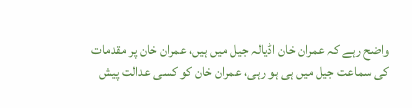واضح رہے کہ عمران خان اڈیالہ جیل میں ہیں، عمران خان پر مقدمات کی سماعت جیل میں ہی ہو رہی، عمران خان کو کسی عدالت پیش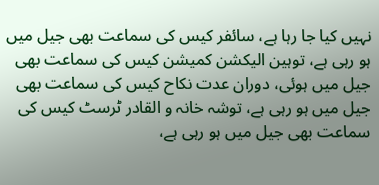نہیں کیا جا رہا ہے، سائفر کیس کی سماعت بھی جیل میں ہو رہی ہے، توہین الیکشن کمیشن کیس کی سماعت بھی جیل میں ہوئی، دوران عدت نکاح کیس کی سماعت بھی جیل میں ہو رہی ہے، توشہ خانہ و القادر ٹرسٹ کیس کی سماعت بھی جیل میں ہو رہی ہے،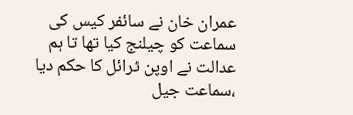عمران خان نے سائفر کیس کی سماعت کو چیلنج کیا تھا تا ہم عدالت نے اوپن ٹرائل کا حکم دیا ،سماعت جیل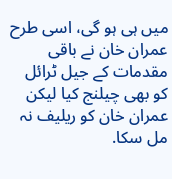میں ہی ہو گی، اسی طرح عمران خان نے باقی مقدمات کے جیل ٹرائل کو بھی چیلنج کیا لیکن عمران خان کو ریلیف نہ مل سکا.